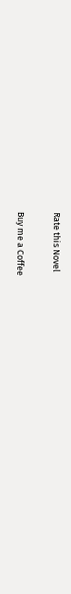Rate this Novel

Buy me a Coffee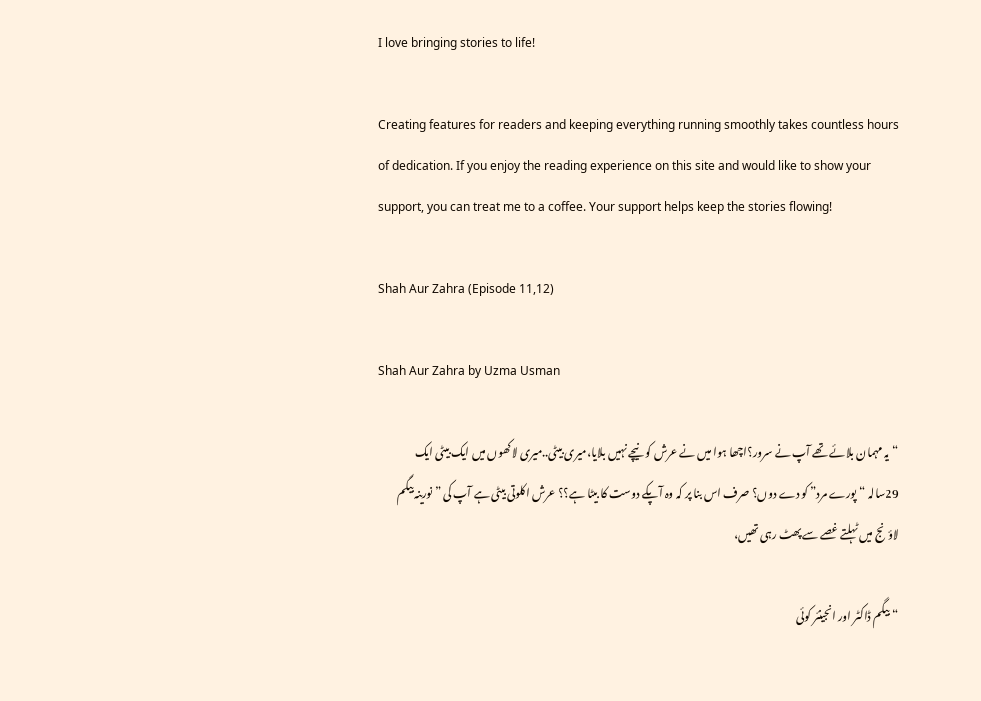I love bringing stories to life!

Creating features for readers and keeping everything running smoothly takes countless hours of dedication. If you enjoy the reading experience on this site and would like to show your support, you can treat me to a coffee. Your support helps keep the stories flowing!

Shah Aur Zahra (Episode 11,12)

Shah Aur Zahra by Uzma Usman

“یہ مہمان بلائے تھے آپ نے سرور؟اچھا ہوا میں نے عرش کو نیچے نہیں بلایا،میری بیٹی..میری لاکھوں میں ایک بیٹی ایک 29سالہ “پورے مرد” کو دے دوں؟ صرف اس بنا پر کہ وہ آپکے دوست کا بیٹا ہے؟؟ عرش اکلوتی بیٹی ہے آپ کی ” نورینہ بیگم لاؤنج میں ٹہلتے غصے سے پھٹ رہی تھیں،

“بیگم ڈاکٹر اور انجینئر کوئی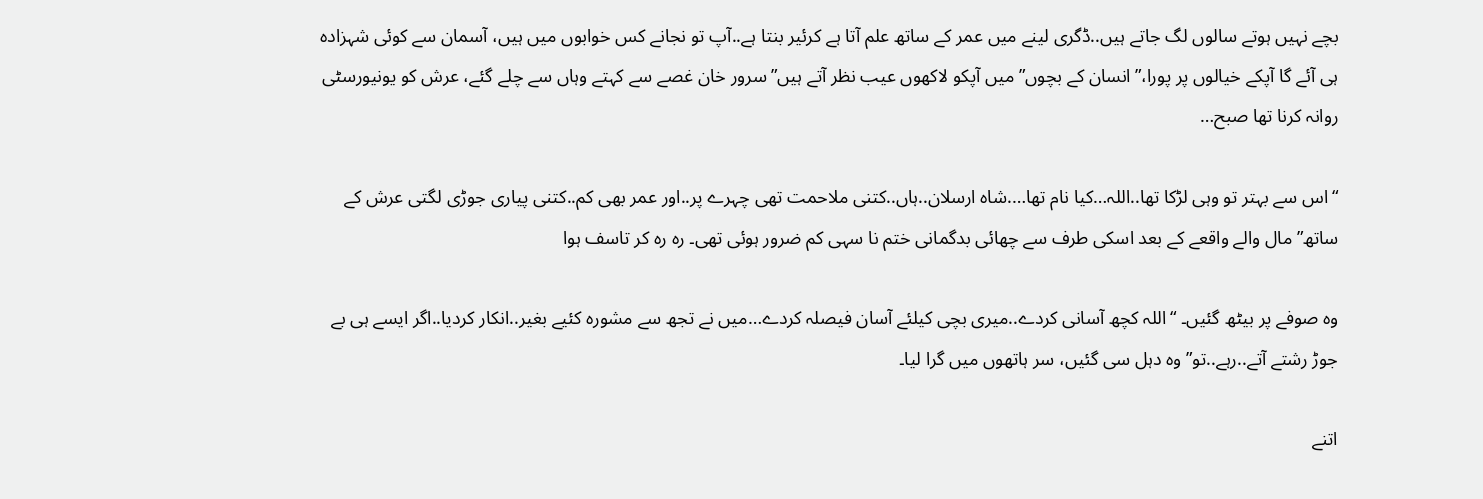بچے نہیں ہوتے سالوں لگ جاتے ہیں..ڈگری لینے میں عمر کے ساتھ علم آتا ہے کرئیر بنتا ہے..آپ تو نجانے کس خوابوں میں ہیں، آسمان سے کوئی شہزادہ ہی آئے گا آپکے خیالوں پر پورا،”انسان کے بچوں” میں آپکو لاکھوں عیب نظر آتے ہیں” سرور خان غصے سے کہتے وہاں سے چلے گئے، عرش کو یونیورسٹی روانہ کرنا تھا صبح…

“اس سے بہتر تو وہی لڑکا تھا..اللہ…کیا نام تھا….شاہ ارسلان..ہاں..کتنی ملاحمت تھی چہرے پر..اور عمر بھی کم..کتنی پیاری جوڑی لگتی عرش کے ساتھ” مال والے واقعے کے بعد اسکی طرف سے چھائی بدگمانی ختم نا سہی کم ضرور ہوئی تھی۔ رہ رہ کر تاسف ہوا

وہ صوفے پر بیٹھ گئیں۔ “اللہ کچھ آسانی کردے..میری بچی کیلئے آسان فیصلہ کردے…میں نے تجھ سے مشورہ کئیے بغیر..انکار کردیا..اگر ایسے ہی بے جوڑ رشتے آتے..رہے..تو” وہ دہل سی گئیں، سر ہاتھوں میں گرا لیا۔

اتنے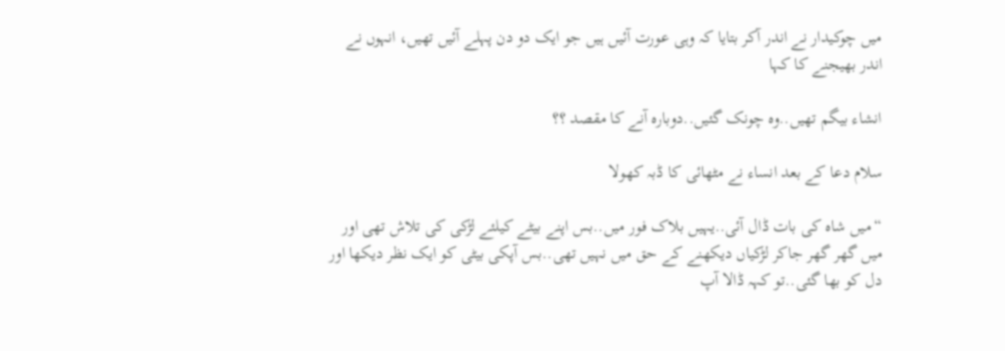میں چوکیدار نے اندر آکر بتایا کہ وہی عورت آئیں ہیں جو ایک دو دن پہلے آئیں تھیں، انہوں نے اندر بھیجنے کا کہا

انشاء بیگم تھیں..وہ چونک گئیں..دوبارہ آنے کا مقصد ؟؟

سلام دعا کے بعد انساء نے مٹھائی کا ڈبہ کھولا

“میں شاہ کی بات ڈال آئی..یہیں بلاک فور میں..بس اپنے بیٹے کیلئے لڑکی کی تلاش تھی اور میں گھر گھر جاکر لڑکیاں دیکھنے کے حق میں نہیں تھی..بس آپکی بیٹی کو ایک نظر دیکھا اور دل کو بھا گئی..تو کہہ ڈالا آپ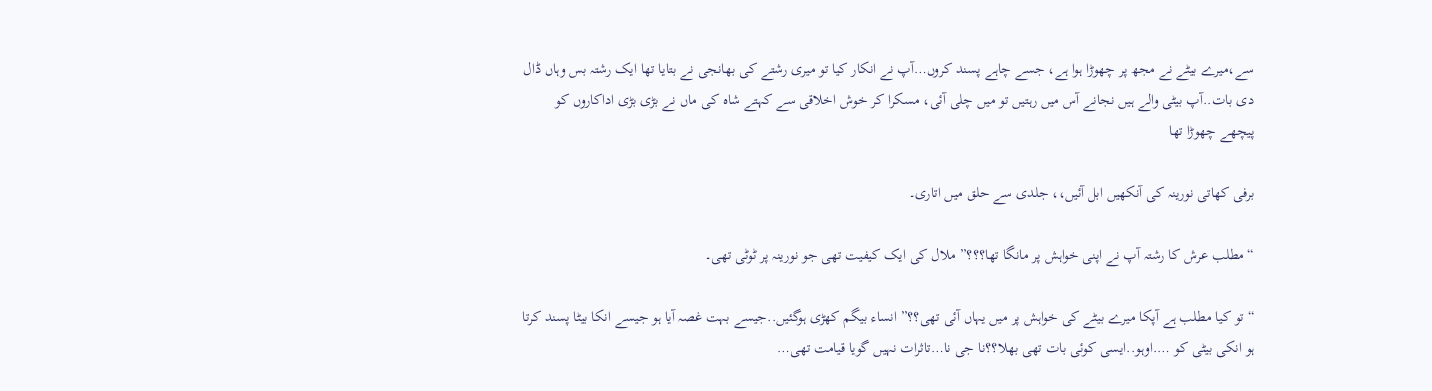سے،میرے بیٹے نے مجھ پر چھوڑا ہوا ہے، جسے چاہے پسند کروں…آپ نے انکار کیا تو میری رشتے کی بھانجی نے بتایا تھا ایک رشتہ بس وہاں ڈال دی بات..آپ بیٹی والے ہیں نجانے آس میں رہتیں تو میں چلی آئی، مسکرا کر خوش اخلاقی سے کہتے شاہ کی ماں نے بڑی بڑی اداکاروں کو پیچھے چھوڑا تھا

برفی کھاتی نورینہ کی آنکھیں ابل آئیں،، جلدی سے حلق میں اتاری۔

“مطلب عرش کا رشتہ آپ نے اپنی خواہش پر مانگا تھا؟؟؟” ملال کی ایک کیفیت تھی جو نورینہ پر ٹوٹی تھی۔

“تو کیا مطلب ہے آپکا میرے بیٹے کی خواہش پر میں یہاں آئی تھی؟؟” انساء بیگم کھڑی ہوگئیں..جیسے بہت غصہ آیا ہو جیسے انکا بیٹا پسند کرتا ہو انکی بیٹی کو ….اوہو..ایسی کوئی بات تھی بھلا؟؟نا جی نا…تاثرات نہیں گویا قیامت تھی…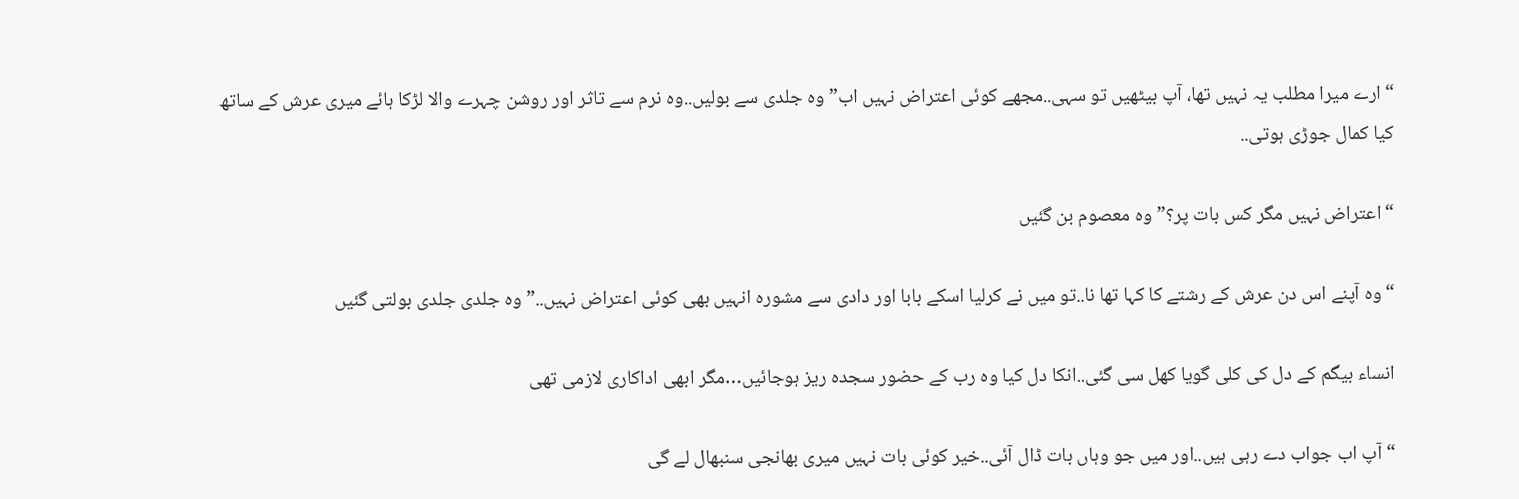“ارے میرا مطلب یہ نہیں تھا، آپ بیٹھیں تو سہی..مجھے کوئی اعتراض نہیں اب” وہ جلدی سے بولیں..وہ نرم سے تاثر اور روشن چہرے والا لڑکا ہائے میری عرش کے ساتھ کیا کمال جوڑی ہوتی..

“اعتراض نہیں مگر کس بات پر؟” وہ معصوم بن گئیں

“وہ آپنے اس دن عرش کے رشتے کا کہا تھا نا..تو میں نے کرلیا اسکے بابا اور دادی سے مشورہ انہیں بھی کوئی اعتراض نہیں..” وہ جلدی جلدی بولتی گئیں

انساء بیگم کے دل کی کلی گویا کھل سی گئی..انکا دل کیا وہ رب کے حضور سجدہ ریز ہوجائیں…مگر ابھی اداکاری لازمی تھی

“آپ اب جواب دے رہی ہیں..اور میں جو وہاں بات ڈال آئی..خیر کوئی بات نہیں میری بھانجی سنبھال لے گی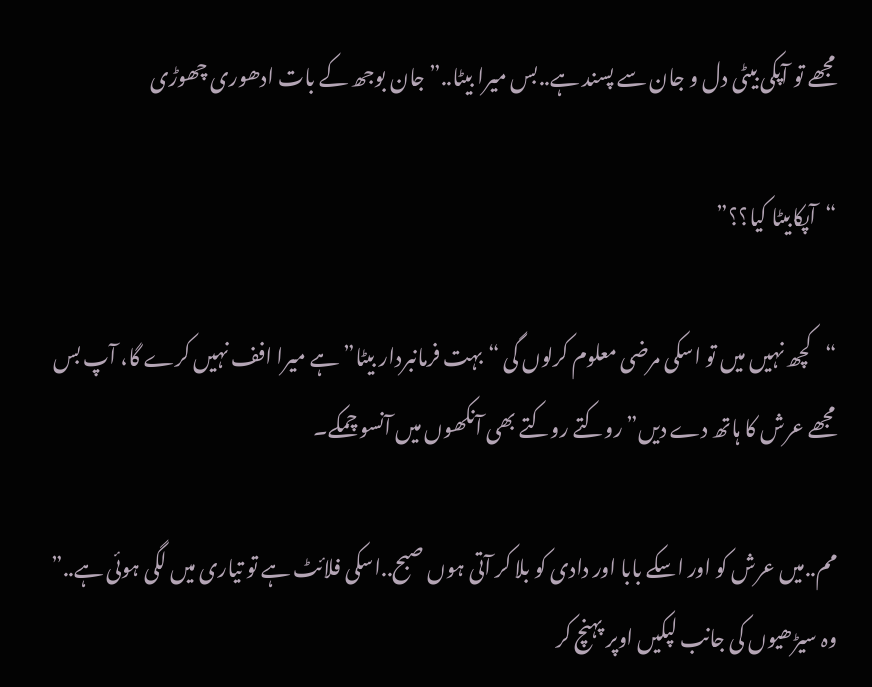مجھے تو آپکی بیٹی دل و جان سے پسند ہے..بس میرا بیٹا..” جان بوجھ کے بات ادھوری چھوڑی

“آپکابیٹا کیا؟؟”

“کچھ نہیں میں تو اسکی مرضی معلوم کرلوں گی “بہت فرمانبردار بیٹا” ہے میرا افف نہیں کرے گا، آپ بس مجھے عرش کا ہاتھ دے دیں” روکتے روکتے بھی آنکھوں میں آنسو چمکے۔

مم..میں عرش کو اور اسکے بابا اور دادی کو بلا کر آتی ہوں صبح..اسکی فلائٹ ہے تو تیاری میں لگی ہوئی ہے..” وہ سیڑھیوں کی جانب لپکیں اوپر پہنچ کر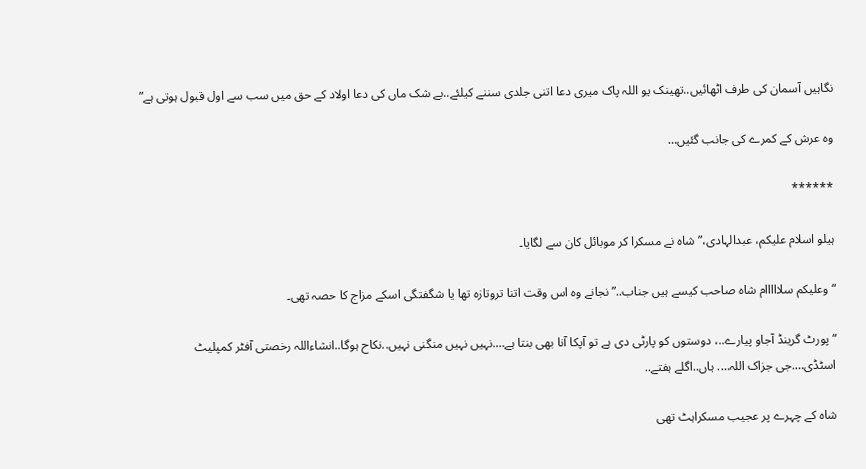نگاہیں آسمان کی طرف اٹھائیں..تھینک یو اللہ پاک میری دعا اتنی جلدی سننے کیلئے..بے شک ماں کی دعا اولاد کے حق میں سب سے اول قبول ہوتی ہے”

وہ عرش کے کمرے کی جانب گئیں…

******

ہیلو اسلام علیکم، عبدالہادی،” شاہ نے مسکرا کر موبائل کان سے لگایا۔

“وعلیکم سلااااام شاہ صاحب کیسے ہیں جناب..” نجانے وہ اس وقت اتنا تروتازہ تھا یا شگفتگی اسکے مزاج کا حصہ تھی۔

“پورٹ گرینڈ آجاو پیارے..، دوستوں کو پارٹی دی ہے تو آپکا آنا بھی بنتا ہے….نہیں نہیں منگنی نہیں..نکاح ہوگا..انشاءاللہ رخصتی آفٹر کمپلیٹ اسٹڈی….جی جزاک اللہ…. ہاں..اگلے ہفتے..

شاہ کے چہرے پر عجیب مسکراہٹ تھی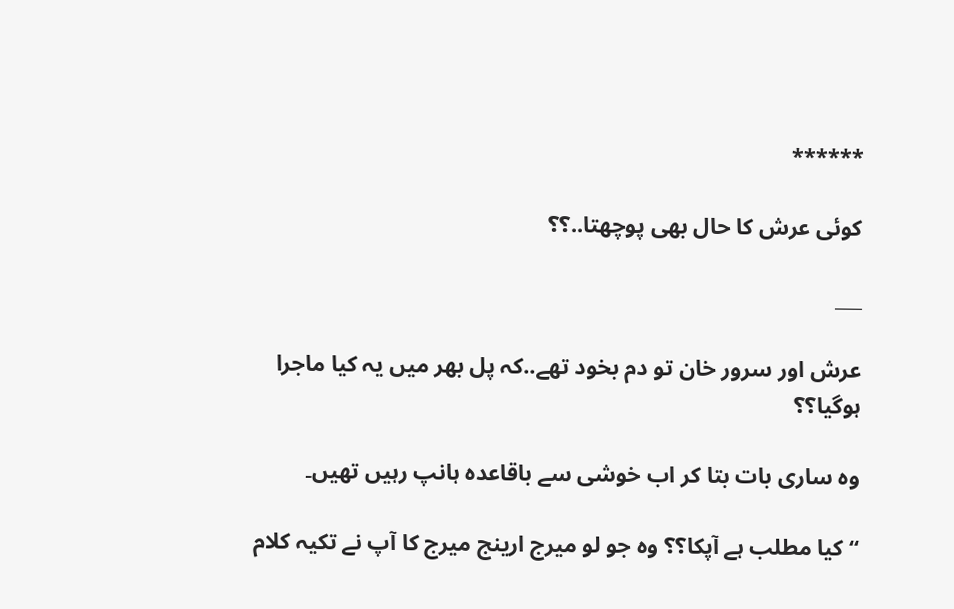******

کوئی عرش کا حال بھی پوچھتا..؟؟

___

عرش اور سرور خان تو دم بخود تھے..کہ پل بھر میں یہ کیا ماجرا ہوگیا؟؟

وہ ساری بات بتا کر اب خوشی سے باقاعدہ ہانپ رہیں تھیں۔

“کیا مطلب ہے آپکا؟؟ وہ جو لو میرج ارینج میرج کا آپ نے تکیہ کلام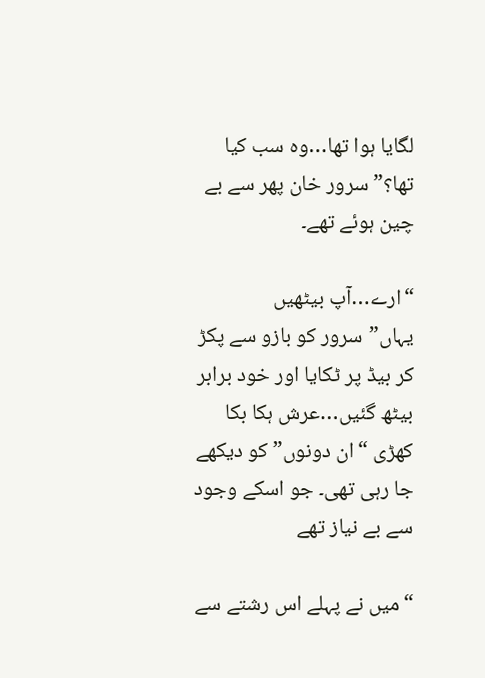لگایا ہوا تھا…وہ سب کیا تھا؟” سرور خان پھر سے بے چین ہوئے تھے۔

“ارے…آپ بیٹھیں یہاں”سرور کو بازو سے پکڑ کر بیڈ پر ٹکایا اور خود برابر بیٹھ گئیں…عرش ہکا بکا کھڑی “ان دونوں” کو دیکھے جا رہی تھی۔ جو اسکے وجود سے بے نیاز تھے

“میں نے پہلے اس رشتے سے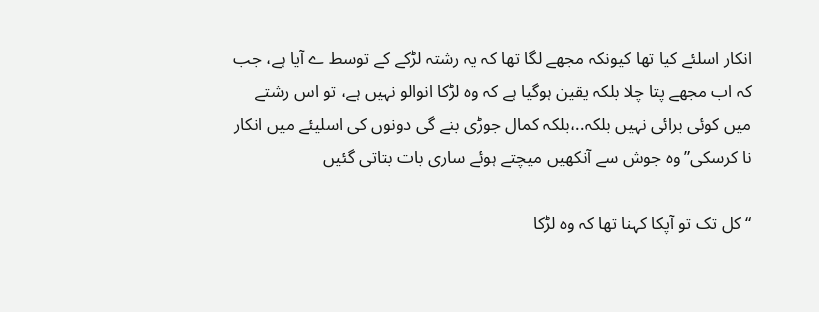انکار اسلئے کیا تھا کیونکہ مجھے لگا تھا کہ یہ رشتہ لڑکے کے توسط ے آیا ہے، جب کہ اب مجھے پتا چلا بلکہ یقین ہوگیا ہے کہ وہ لڑکا انوالو نہیں ہے، تو اس رشتے میں کوئی برائی نہیں بلکہ..،بلکہ کمال جوڑی بنے گی دونوں کی اسلیئے میں انکار نا کرسکی”وہ جوش سے آنکھیں میچتے ہوئے ساری بات بتاتی گئیں

“کل تک تو آپکا کہنا تھا کہ وہ لڑکا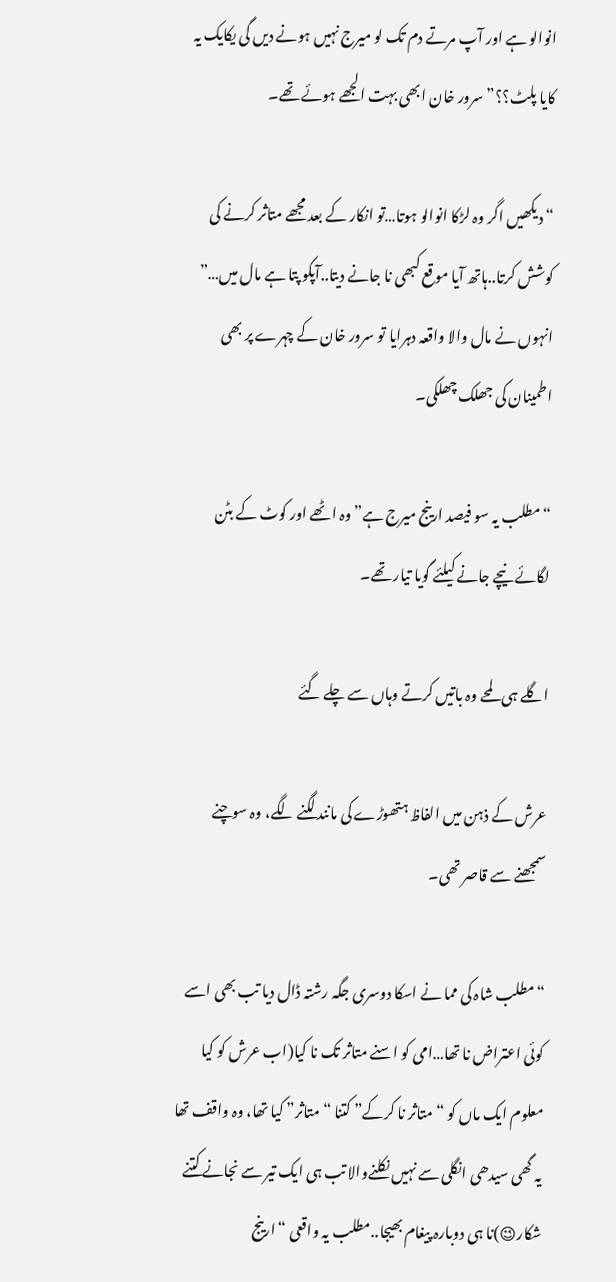انوالو ہے اور آپ مرتے دم تک لو میرج نہیں ہونے دیں گی یکایک یہ کایا پلٹ؟؟”سرور خان ابھی بہت الجھے ہوئے تھے۔

“دیکھیں اگر وہ لڑکا انوالو ہوتا…تو انکار کے بعد مجھے متاثر کرنے کی کوشش کرتا..ہاتھ آیا موقع کبھی نا جانے دیتا..آپکو پتا ہے مال میں…” انہوں نے مال والا واقعہ دہرایا تو سرور خان کے چہرے پر بھی اطمینان کی جھلک چھلکی۔

“مطلب یہ سو فیصد ارینج میرج ہے” وہ اٹھے اور کوٹ کے بٹن لگائے نیچے جانے کیلئے گویا تیار تھے۔

اگلے ہی لمحے وہ باتیں کرتے وہاں سے چلے گئے

عرش کے ذہن میں الفاظ ہتھوڑے کی مانند لگنے لگے، وہ سوچنے سمجھنے سے قاصر تھی۔

“مطلب شاہ کی مما نے اسکا دوسری جگہ رشتہ ڈال دیا تب بھی اسے کوئی اعتراض نا تھا…امی کو اسنے متاثر تک نا کیا(اب عرش کو کیا معلوم ایک ماں کو “متاثر نا کرکے” کتنا “متاثر” کیا تھا، وہ واقف تھا یہ گھی سیدھی انگلی سے نہیں نکلنےوالا تب ہی ایک تیر سے نجانے کتنے شکار😉)نا ہی دوبارہ پیغام بھیجا..مطلب یہ واقعی “ارینج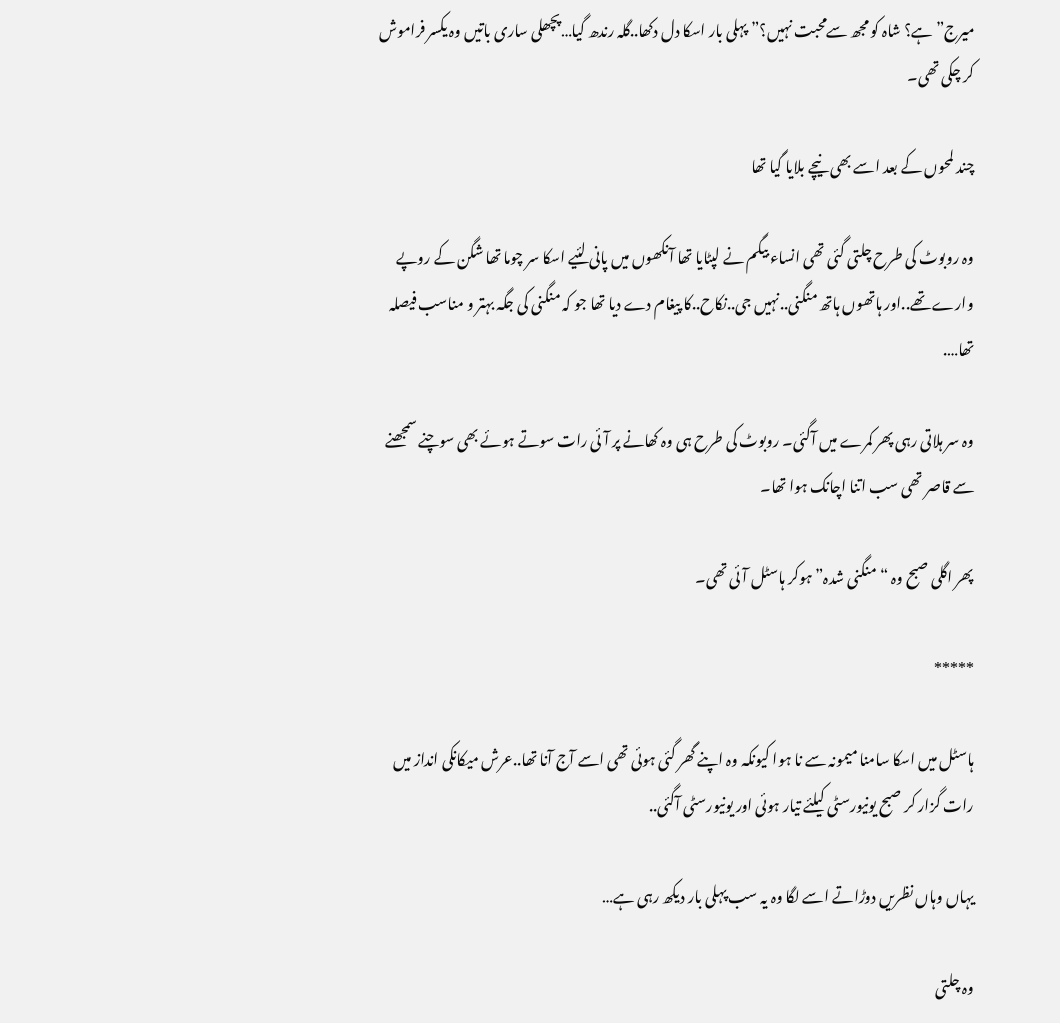میرج”ہے؟ شاہ کو مجھ سےمحبت نہیں؟” پہلی بار اسکا دل دکھا..گلہ رندھ گیا…پچھلی ساری باتیں وہ یکسر فراموش کر چکی تھی۔

چند لمحوں کے بعد اسے بھی نیچے بلایا گیا تھا

وہ روبوٹ کی طرح چلتی گئی تھی انساء بیگم نے لپٹایا تھا آنکھوں میں پانی لئیے اسکا سر چوما تھا شگن کے روپے وارے تھے..اور ہاتھوں ہاتھ منگنی..نہیں جی..نکاح..کا پیغام دے دیا تھا جو کہ منگنی کی جگہ بہتر و مناسب فیصلہ تھا….

وہ سر ہلاتی رہی پھر کمرے میں آگئی۔ روبوٹ کی طرح ہی وہ کھانے پر آئی رات سوتے ہوئے بھی سوچنے سمجھنے سے قاصر تھی سب اتنا اچانک ہوا تھا۔

پھر اگلی صبح وہ “منگنی شدہ”ہوکر ہاسٹل آئی تھی۔

*****

ہاسٹل میں اسکا سامنا میمونہ سے نا ہوا کیونکہ وہ اپنے گھر گئی ہوئی تھی اسے آج آنا تھا..عرش میکانکی انداز میں رات گزار کر صبح یونیورسٹی کیلئے تیار ہوئی اور یونیورسٹی آگئی..

یہاں وہاں نظریں دوڑاتے اسے لگا وہ یہ سب پہلی بار دیکھ رہی ہے…

وہ چلتی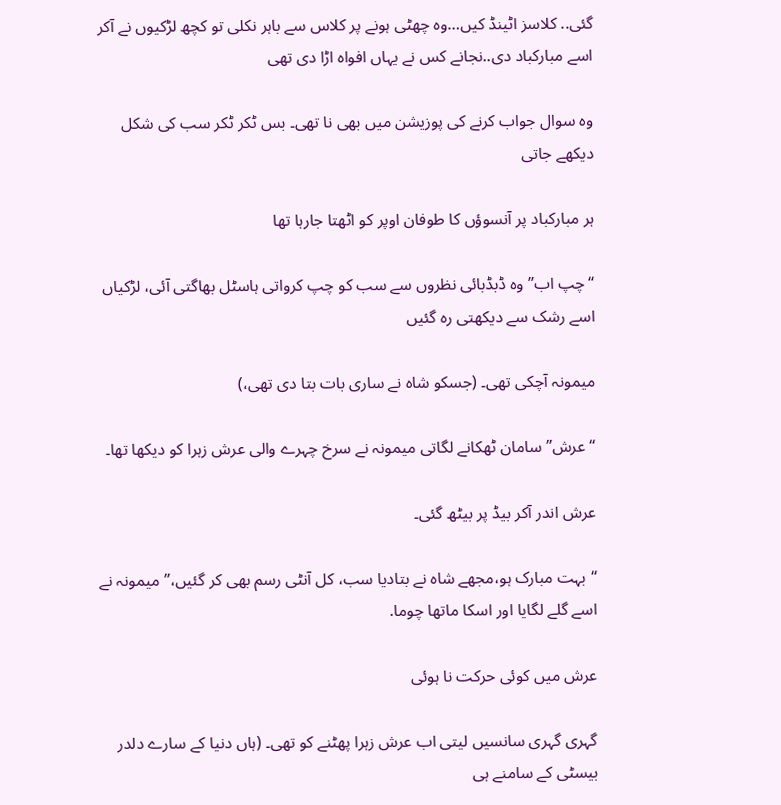گئی.. کلاسز اٹینڈ کیں…وہ چھٹی ہونے پر کلاس سے باہر نکلی تو کچھ لڑکیوں نے آکر اسے مبارکباد دی..نجانے کس نے یہاں افواہ اڑا دی تھی

وہ سوال جواب کرنے کی پوزیشن میں بھی نا تھی۔ بس ٹکر ٹکر سب کی شکل دیکھے جاتی

ہر مبارکباد پر آنسوؤں کا طوفان اوپر کو اٹھتا جارہا تھا

“چپ اب” وہ ڈبڈبائی نظروں سے سب کو چپ کرواتی ہاسٹل بھاگتی آئی، لڑکیاں اسے رشک سے دیکھتی رہ گئیں

میمونہ آچکی تھی۔ (جسکو شاہ نے ساری بات بتا دی تھی،)

“عرش” سامان ٹھکانے لگاتی میمونہ نے سرخ چہرے والی عرش زہرا کو دیکھا تھا۔

عرش اندر آکر بیڈ پر بیٹھ گئی۔

“بہت مبارک ہو،مجھے شاہ نے بتادیا سب، کل آنٹی رسم بھی کر گئیں،” میمونہ نے اسے گلے لگایا اور اسکا ماتھا چوما.

عرش میں کوئی حرکت نا ہوئی

گہری گہری سانسیں لیتی اب عرش زہرا پھٹنے کو تھی۔ (ہاں دنیا کے سارے دلدر بیسٹی کے سامنے ہی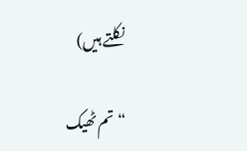نکلتے ہیں)

“تم ٹھیک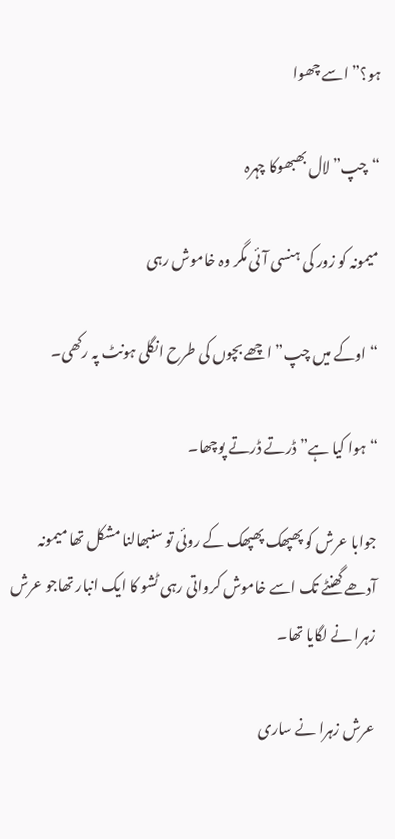ہو؟” اسے چھوا

“چپ” لال بھبھوکا چہرہ

میمونہ کو زور کی ہنسی آئی مگر وہ خاموش رہی

“اوکے میں چپ”اچھے بچوں کی طرح انگلی ہونٹ پہ رکھی۔

“ہوا کیا ہے” ڈرتے ڈرتے پوچھا۔

جوابا عرش کو پھپھک پھپھک کے روئی تو سنبھالنا مشکل تھا میمونہ آدھے گھنٹے تک اسے خاموش کرواتی رہی ٹشو کا ایک انبار تھاجو عرش زہرا نے لگایا تھا۔

عرش زہرا نے ساری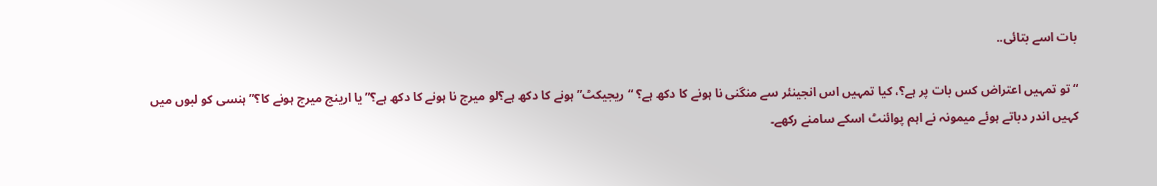بات اسے بتائی..

“تو تمہیں اعتراض کس بات پر ہے؟، کیا تمہیں اس انجینئر سے منگنی نا ہونے کا دکھ ہے؟ “ریجیکٹ” ہونے کا دکھ ہے؟لو میرج نا ہونے کا دکھ ہے؟”یا ارینج میرج ہونے کا؟” ہنسی کو لبوں میں کہیں اندر دباتے ہوئے میمونہ نے اہم پوائنٹ اسکے سامنے رکھے۔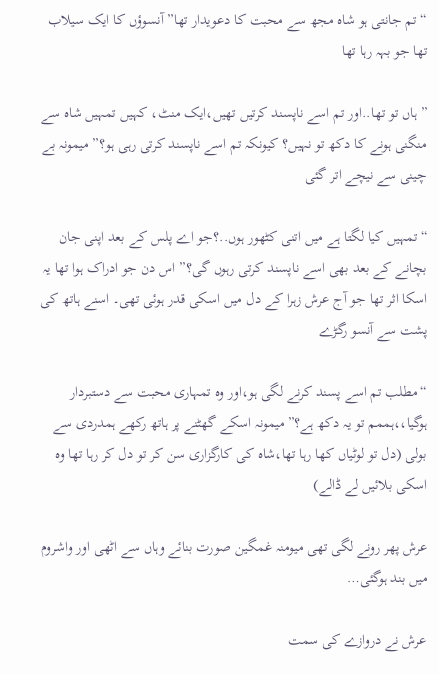“تم جانتی ہو شاہ مجھ سے محبت کا دعویدار تھا” آنسوؤں کا ایک سیلاب تھا جو بہہ رہا تھا

” ہاں تو تھا..اور تم اسے ناپسند کرتیں تھیں،ایک منٹ، کہیں تمہیں شاہ سے منگنی ہونے کا دکھ تو نہیں؟ کیونکہ تم اسے ناپسند کرتی رہی ہو؟” میمونہ بے چینی سے نیچے اتر گئی

“تمہیں کیا لگتا ہے میں اتنی کٹھور ہوں..؟جو اے پلس کے بعد اپنی جان بچانے کے بعد بھی اسے ناپسند کرتی رہوں گی؟” اس دن جو ادراک ہوا تھا یہ اسکا اثر تھا جو آج عرش زہرا کے دل میں اسکی قدر ہوئی تھی۔ اسنے ہاتھ کی پشت سے آنسو رگڑے

“مطلب تم اسے پسند کرنے لگی ہو،اور وہ تمہاری محبت سے دستبردار ہوگیا،،ہممم تو یہ دکھ ہے؟”میمونہ اسکے گھٹنے پر ہاتھ رکھے ہمدردی سے بولی (دل تو لوٹیاں کھا رہا تھا،شاہ کی کارگزاری سن کر تو دل کر رہا تھا وہ اسکی بلائیں لے ڈالے)

عرش پھر رونے لگی تھی میومنہ غمگین صورت بنائے وہاں سے اٹھی اور واشروم میں بند ہوگئی…

عرش نے دروازے کی سمت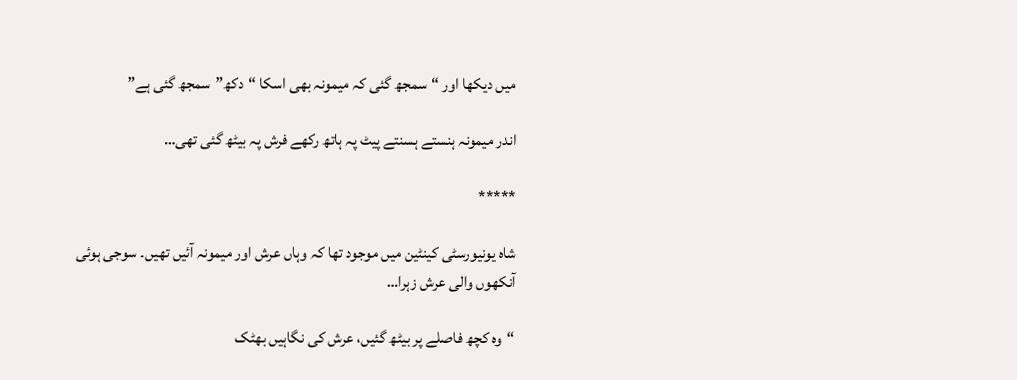میں دیکھا اور “سمجھ گئی کہ میمونہ بھی اسکا “دکھ”سمجھ گئی ہے”

اندر میمونہ ہنستے ہسنتے پیٹ پہ ہاتھ رکھے فرش پہ بیٹھ گئی تھی…

*****

شاہ یونیورسٹی کینٹین میں موجود تھا کہ وہاں عرش اور میمونہ آئیں تھیں۔ سوجی ہوئی آنکھوں والی عرش زہرا…

“وہ کچھ فاصلے پر بیٹھ گئیں، عرش کی نگاہیں بھٹک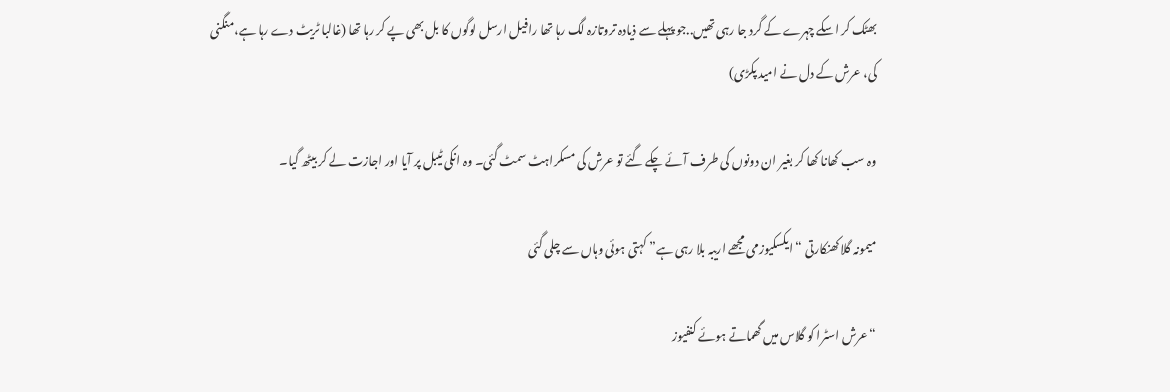بھٹک کر اسکے چہرے کے گرد جا رہی تھیں..جو پہلے سے ذیادہ تروتازہ لگ رہا تھا رافیل ارسل لوگوں کا بل بھی پے کر رہا تھا (غالبا ٹریٹ دے رہا ہے،منگنی کی، عرش کے دل نے امید پکڑی)

وہ سب کھانا کھا کر بغیر ان دونوں کی طرف آئے چکے گئے تو عرش کی مسکراہٹ سمٹ گئی۔ وہ انکی ٹیبل پر آیا اور اجازت لے کر بیٹھ گیا۔

میمونہ گلا کھنکارتی “ایکسکیوزمی مجھے اریبہ بلا رہی ہے” کہتی ہوئی وہاں سے چلی گئی

“عرش اسٹرا کو گلاس میں گھماتے ہوئے کنفیوز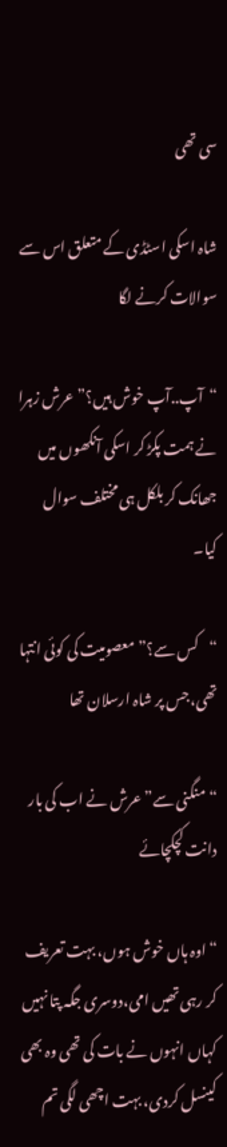سی تھی

شاہ اسکی اسٹڈی کے متعلق اس سے سوالات کرنے لگا

“آپ..آپ خوش ہیں؟” عرش زہرا نے ہمت پکڑ کر اسکی آنکھوں میں جھانک کر بلکل ہی مختلف سوال کیا۔

“کس سے؟” معصومیت کی کوئی انتہا تھی،جس پر شاہ ارسلان تھا

“منگنی سے” عرش نے اب کی بار دانت کچکچائے

“اوہ ہاں خوش ہوں، بہت تعریف کر رہی تھیں امی،دوسری جگہ پتا نہیں کہاں انہوں نے بات کی تھی وہ بھی کینسل کردی، بہت اچھی لگی تم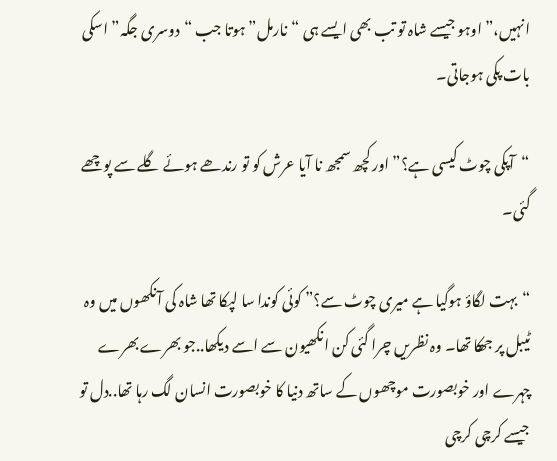انہیں،” اوہو جیسے شاہ تو تب بھی ایسے ہی “نارمل” ہوتا جب “دوسری جگہ” اسکی بات پکی ہوجاتی۔

“آپکی چوٹ کیسی ہے؟”اور کچھ سمجھ نا آیا عرش کو تو رندھے ہوئے گلے سے پوچھے گئی۔

“بہت لگاؤ ہوگیا ہے میری چوٹ سے؟” کوئی کوندا سا لپکا تھا شاہ کی آنکھوں میں وہ ٹیبل پر جھکا تھا۔ وہ نظریں چرا گئی کن انکھیون سے اسے دیکھا..جو بھرے بھرے چہرے اور خوبصورت موچھوں کے ساتھ دنیا کا خوبصورت انسان لگ رہا تھا..دل تو جیسے کرچی کرچی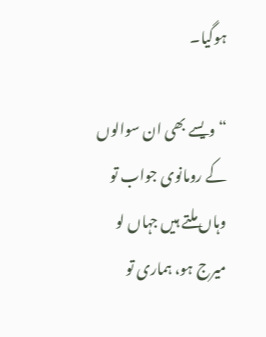ہوگیا۔

“ویسے بھی ان سوالوں کے رومانوی جواب تو وہاں ملتے ہیں جہاں لو میرج ہو، ہماری تو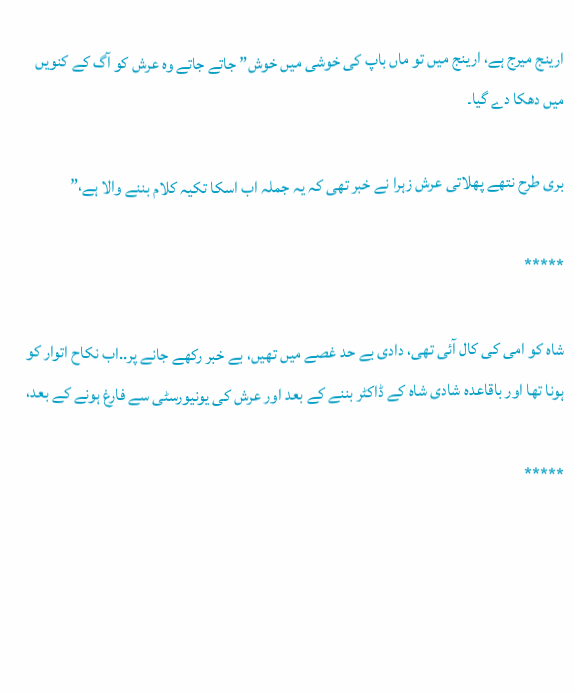ارینج میرج ہے، ارینج میں تو ماں باپ کی خوشی میں خوش” جاتے جاتے وہ عرش کو آگ کے کنویں میں دھکا دے گیا۔

بری طرح نتھے پھلاتی عرش زہرا نے خبر تھی کہ یہ جملہ اب اسکا تکیہ کلام بننے والا ہے،”

*****

شاہ کو امی کی کال آئی تھی، دادی بے حد غصے میں تھیں، بے خبر رکھے جانے پر..اب نکاح اتوار کو ہونا تھا اور باقاعدہ شادی شاہ کے ڈاکٹر بننے کے بعد اور عرش کی یونیورسٹی سے فارغ ہونے کے بعد،

*****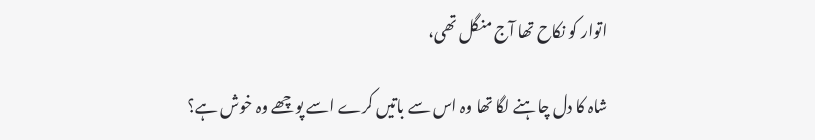اتوار کو نکاح تھا آج منگل تھی،

شاہ کا دل چاہنے لگا تھا وہ اس سے باتیں کرے اسے پوچھے وہ خوش ہے؟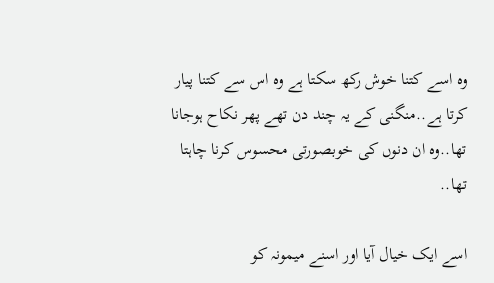وہ اسے کتنا خوش رکھ سکتا ہے وہ اس سے کتنا پیار کرتا ہے..منگنی کے یہ چند دن تھے پھر نکاح ہوجانا تھا..وہ ان دنوں کی خوبصورتی محسوس کرنا چاہتا تھا..

اسے ایک خیال آیا اور اسنے میمونہ کو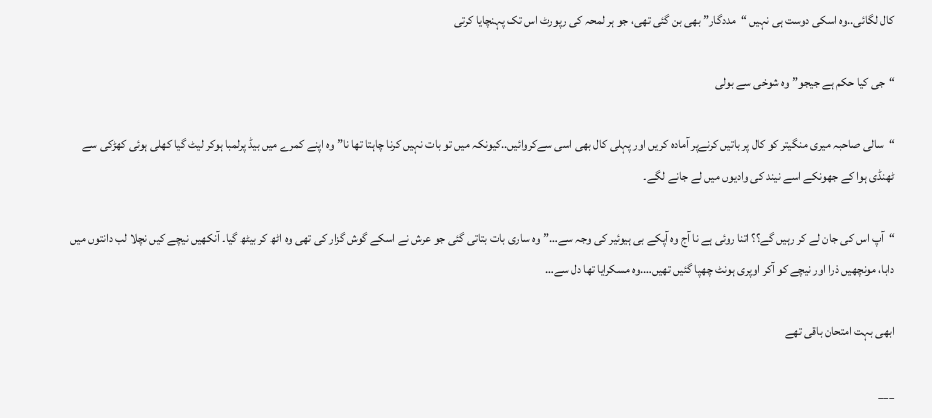کال لگائی..وہ اسکی دوست ہی نہیں “مددگار” بھی بن گئی تھی، جو ہر لمحہ کی رپورٹ اس تک پہنچایا کرتی

“جی کیا حکم ہے جیجو”وہ شوخی سے بولی

“سالی صاحبہ میری منگیتر کو کال پر باتیں کرنےپر آمادہ کریں اور پہلی کال بھی اسی سےکروائیں..کیونکہ میں تو بات نہیں کرنا چاہتا تھا نا” وہ اپنے کمرے میں بیڈ پرلمبا ہوکر لیٹ گیا کھلی ہوئی کھڑکی سے ٹھنڈی ہوا کے جھونکے اسے نیند کی وادیوں میں لے جانے لگے۔

“آپ اس کی جان لے کر رہیں گے؟؟ اتنا روئی ہے نا آج وہ آپکے بی ہیوئیر کی وجہ سے…”وہ ساری بات بتاتی گئی جو عرش نے اسکے گوش گزار کی تھی وہ اٹھ کر بیٹھ گیا۔ آنکھیں نیچے کیں نچلا لب دانتوں میں دابا، مونچھیں ذرا اور نیچے کو آکر اوپری ہونٹ چھپا گئیں تھیں….وہ مسکرایا تھا دل سے…

ابھی بہت امتحان باقی تھے

___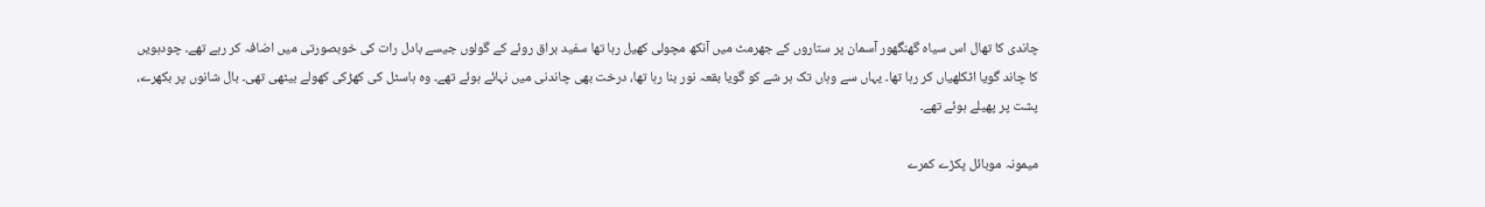چاندی کا تھال اس سیاہ گھنگھور آسمان پر ستاروں کے جھرمٹ میں آنکھ مچولی کھیل رہا تھا سفید براق روئے کے گولوں جیسے بادل رات کی خوبصورتی میں اضافہ کر رہے تھے۔ چودہویں کا چاند گویا اٹکلھیاں کر رہا تھا۔ یہاں سے وہاں تک ہر شے کو گویا بقعہ نور بنا رہا تھا، درخت بھی چاندنی میں نہائے ہوئے تھے۔ وہ ہاسٹل کی کھڑکی کھولے بیٹھی تھی۔ بال شانوں پر بکھرے، پشت پر پھیلے ہوئے تھے۔

میمونہ موبائل پکڑے کمرے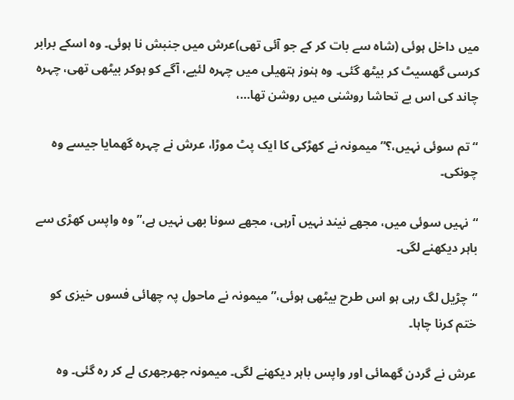میں داخل ہوئی (شاہ سے بات کر کے جو آئی تھی)عرش میں جنبش نا ہوئی۔ وہ اسکے برابر کرسی گھسیٹ کر بیٹھ گئی۔ وہ ہنوز ہتھیلی میں چہرہ لئیے، آگے کو ہوکر بیٹھی تھی، چہرہ چاند کی اس بے تحاشا روشنی میں روشن تھا…،

“تم سوئی نہیں،؟” میمونہ نے کھڑکی کا ایک پٹ موڑا، عرش نے چہرہ گھمایا جیسے وہ چونکی۔

“نہیں سوئی میں، مجھے نیند نہیں آرہی، مجھے سونا بھی نہیں ہے،” وہ واپس کھڑی سے باہر دیکھنے لگی۔

“چڑیل لگ رہی ہو اس طرح بیٹھی ہوئی،” میمونہ نے ماحول پہ چھائی فسوں خیزی کو ختم کرنا چاہا۔

عرش نے گردن گھمائی اور واپس باہر دیکھنے لگی۔ میمونہ جھرجھری لے کر رہ گئی۔ وہ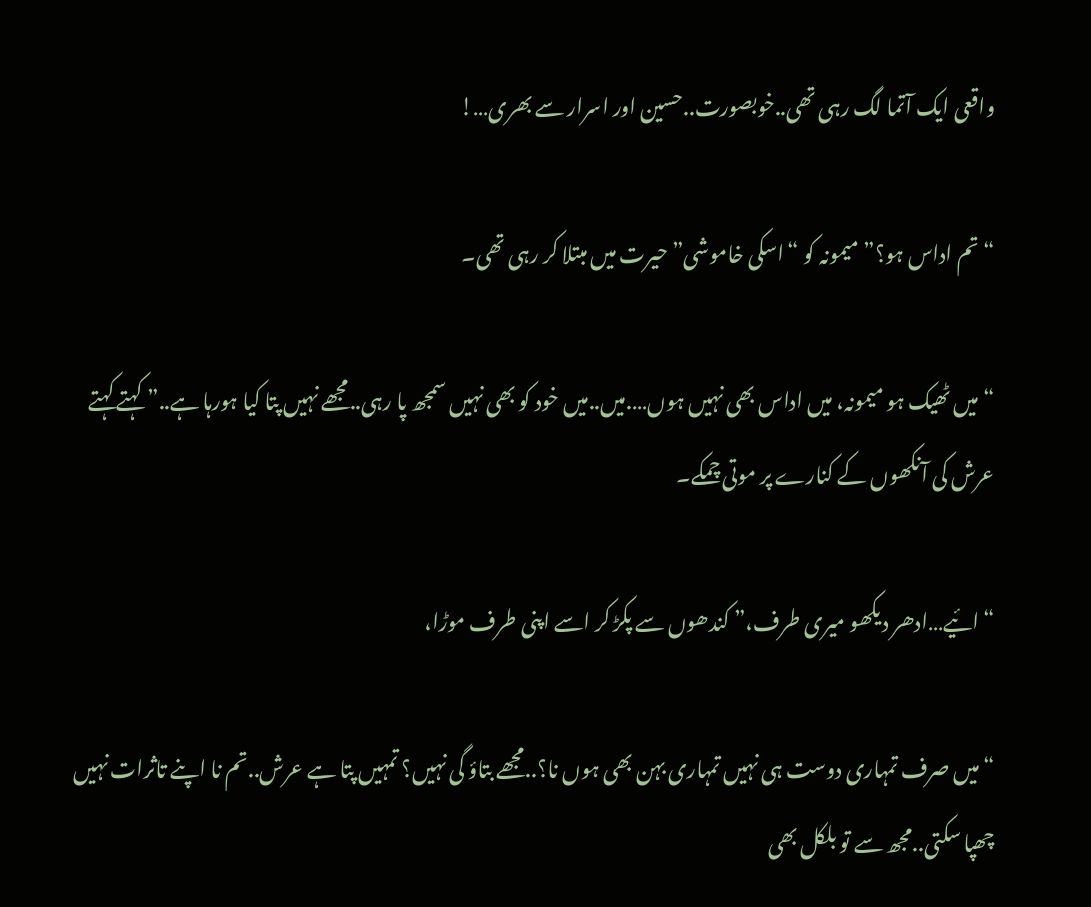واقعی ایک آتما لگ رہی تھی..خوبصورت..حسین اور اسرار سے بھری…!

“تم اداس ہو؟” میمونہ کو “اسکی خاموشی” حیرت میں مبتلا کر رہی تھی۔

“میں ٹھیک ہو میمونہ، میں اداس بھی نہیں ہوں….میں..میں خود کو بھی نہیں سمجھ پا رہی..مجھے نہیں پتا کیا ہورہا ہے..” کہتے کہتے عرش کی آنکھوں کے کنارے پر موتی چمکے۔

“ائیے…ادھر دیکھو میری طرف،” کندھوں سے پکڑ کر اسے اپنی طرف موڑا،

“میں صرف تمہاری دوست ہی نہیں تمہاری بہن بھی ہوں نا؟..مجھے بتاؤ گی نہیں؟ تمہیں پتا ہے عرش..تم نا اپنے تاثرات نہیں چھپا سکتی..مجھ سے تو بلکل بھی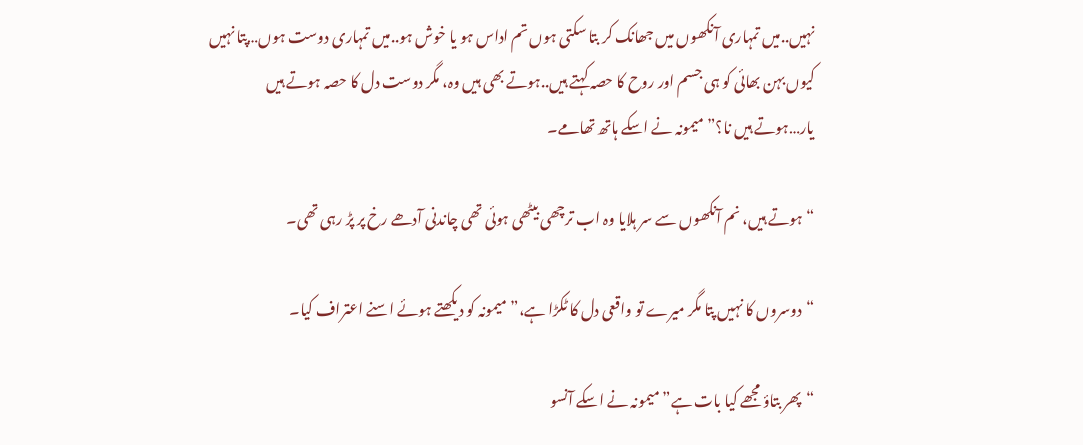نہیں..میں تمہاری آنکھوں میں جھانک کر بتا سکتی ہوں تم اداس ہو یا خوش ہو..میں تمہاری دوست ہوں…پتا نہیں کیوں بہن بھائی کو ہی جسم اور روح کا حصہ کہتے ہیں..ہوتے بھی ہیں وہ، مگر دوست دل کا حصہ ہوتے ہیں یار…ہوتے ہیں نا؟” میمونہ نے اسکے ہاتھ تھامے۔

“ہوتے ہیں، نم آنکھوں سے سر ہلایا وہ اب ترچھی بیٹھی ہوئی تھی چاندنی آدھے رخ پر پڑ رہی تھی۔

“دوسروں کا نہیں پتا مگر میرے تو واقعی دل کا ٹکڑا ہے،” میمونہ کو دیکھتے ہوئے اسنے اعتراف کیا۔

“پھر بتاؤ مجھے کیا بات ہے” میمونہ نے اسکے آنسو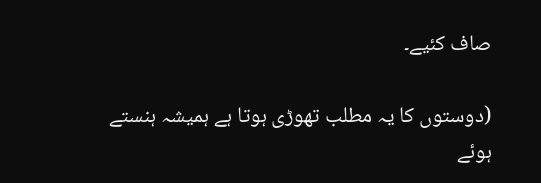صاف کئیے۔

(دوستوں کا یہ مطلب تھوڑی ہوتا ہے ہمیشہ ہنستے ہوئے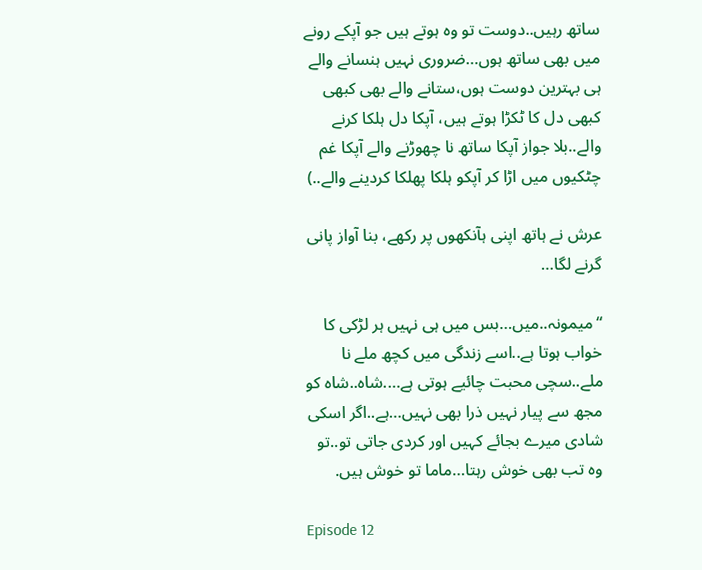ساتھ رہیں..دوست تو وہ ہوتے ہیں جو آپکے رونے میں بھی ساتھ ہوں…ضروری نہیں ہنسانے والے ہی بہترین دوست ہوں،ستانے والے بھی کبھی کبھی دل کا ٹکڑا ہوتے ہیں، آپکا دل ہلکا کرنے والے..بلا جواز آپکا ساتھ نا چھوڑنے والے آپکا غم چٹکیوں میں اڑا کر آپکو ہلکا پھلکا کردینے والے..)

عرش نے ہاتھ اپنی ہآنکھوں پر رکھے، بنا آواز پانی گرنے لگا…

“میمونہ..میں…بس میں ہی نہیں ہر لڑکی کا خواب ہوتا ہے..اسے زندگی میں کچھ ملے نا ملے..سچی محبت چائیے ہوتی ہے….شاہ..شاہ کو مجھ سے پیار نہیں ذرا بھی نہیں…ہے..اگر اسکی شادی میرے بجائے کہیں اور کردی جاتی تو..تو وہ تب بھی خوش رہتا…ماما تو خوش ہیں.

Episode 12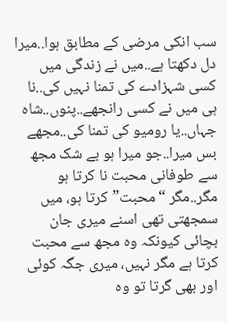سب انکی مرضی کے مطابق ہوا..میرا دل دکھتا ہے..میں نے زندگی میں کسی شہزادے کی تمنا نہیں کی..نا ہی میں نے کسی رانجھے..پنوں..شاہ جہاں..یا رومیو کی تمنا کی..مجھے بس میرا..جو میرا ہو بے شک مجھ سے طوفانی محبت نا کرتا ہو مگر..مگر “محبت”کرتا ہو، میں سمجھتی تھی اسنے میری جان بچائی کیونکہ وہ مجھ سے محبت کرتا ہے مگر نہیں، میری جگہ کوئی اور بھی گرتا تو وہ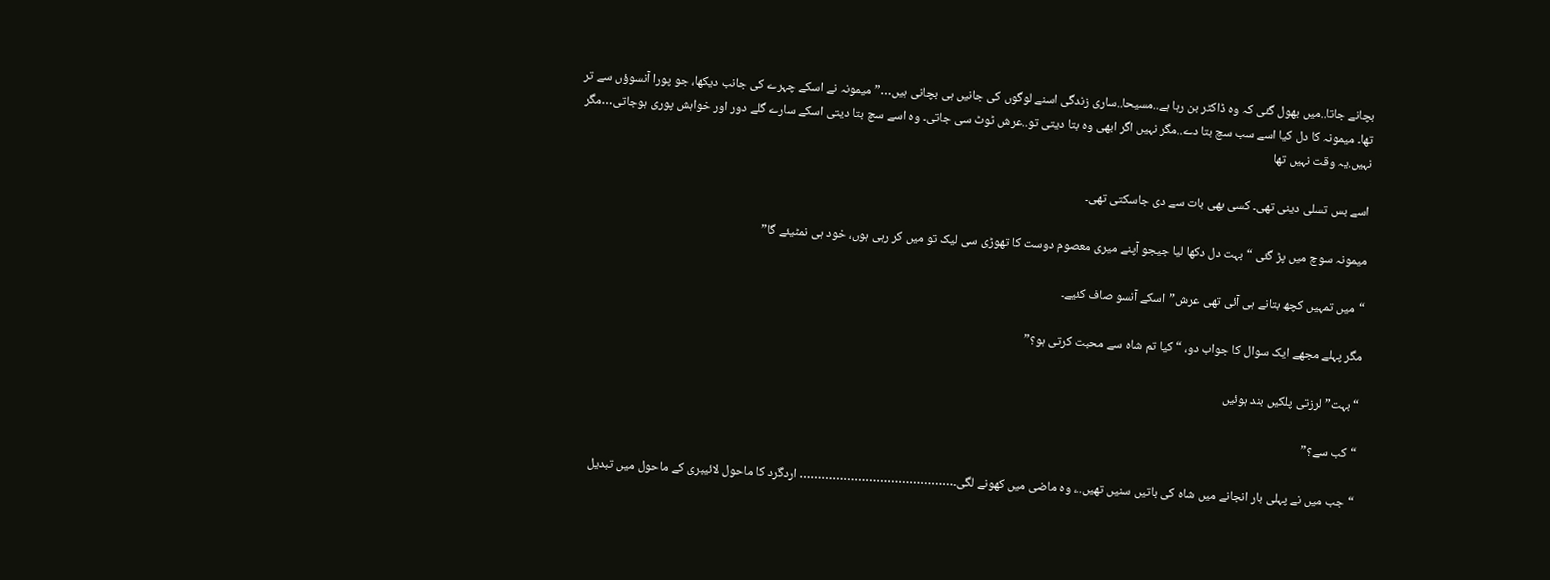بچانے جاتا..میں بھول گئی کہ وہ ڈاکٹر بن رہا ہے..مسیحا..ساری زندگی اسنے لوگوں کی جانیں ہی بچانی ہیں…” میمونہ نے اسکے چہرے کی جانب دیکھا، جو پورا آنسوؤں سے تر تھا۔ میمونہ کا دل کیا اسے سب سچ بتا دے..مگر نہیں اگر ابھی وہ بتا دیتی تو..عرش ٹوٹ سی جاتی۔ وہ اسے سچ بتا دیتی اسکے سارے گلے دور اور خواہش پوری ہوجاتی…مگر نہیں.یہ وقت نہیں تھا

اسے بس تسلی دینی تھی۔ کسی بھی بات سے دی جاسکتی تھی۔

میمونہ سوچ میں پڑ گئی “بہت دل دکھا لیا جیجو آپنے میری معصوم دوست کا تھوڑی سی لیک تو میں کر رہی ہوں، خود ہی نمٹیئے گا”

“میں تمہیں کچھ بتانے ہی آئی تھی عرش”اسکے آنسو صاف کئیے۔

مگر پہلے مجھے ایک سوال کا جواب دو، “کیا تم شاہ سے محبت کرتی ہو؟”

“بہت” لرزتی پلکیں بند ہوئیں

“کب سے؟”

“جب میں نے پہلی بار انجانے میں شاہ کی باتیں سنیں تھیں..، وہ ماضی میں کھونے لگی۔…………………………………… اردگرد کا ماحول لائیبری کے ماحول میں تبدیل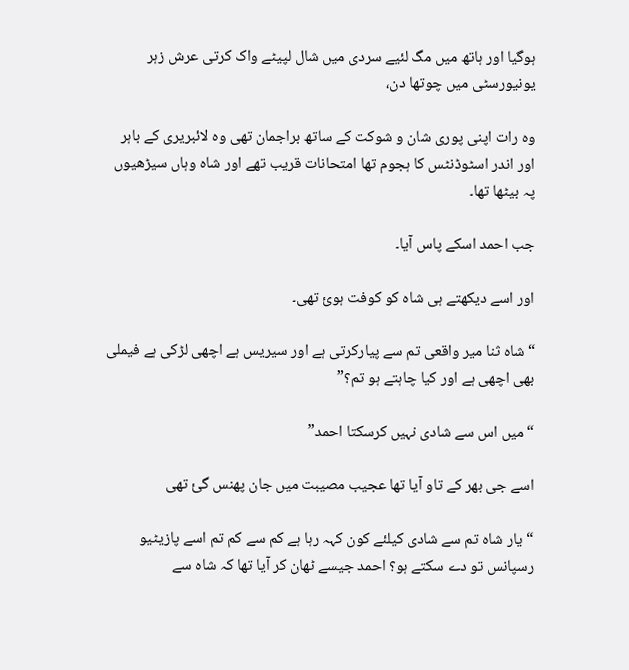ہوگیا اور ہاتھ میں مگ لئیے سردی میں شال لپیٹے واک کرتی عرش زہر یونیورسٹی میں چوتھا دن،

وہ رات اپنی پوری شان و شوکت کے ساتھ براجمان تھی وہ لائبریری کے باہر اور اندر اسٹوڈنٹس کا ہجوم تھا امتحانات قریب تھے اور شاہ وہاں سیڑھیوں پہ بیٹھا تھا۔

جب احمد اسکے پاس آیا۔

اور اسے دیکھتے ہی شاہ کو کوفت ہوئ تھی۔

“شاہ ثنا میر واقعی تم سے پیارکرتی ہے اور سیریس ہے اچھی لڑکی ہے فیملی بھی اچھی ہے اور کیا چاہتے ہو تم؟”

“میں اس سے شادی نہیں کرسکتا احمد”

اسے جی بھر کے تاو آیا تھا عجیب مصیبت میں جان پھنس گئ تھی

“یار شاہ تم سے شادی کیلئے کون کہہ رہا ہے کم سے کم تم اسے پازیٹیو رسپانس تو دے سکتے ہو؟ احمد جیسے ٹھان کر آیا تھا کہ شاہ سے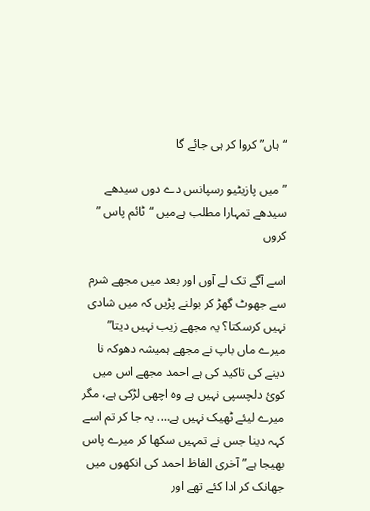“ہاں” کروا کر ہی جائے گا

” میں پازیٹیو رسپانس دے دوں سیدھے سیدھے تمہارا مطلب ہےمیں “ٹائم پاس ” کروں

اسے آگے تک لے آوں اور بعد میں مجھے شرم سے جھوٹ گھڑ کر بولنے پڑیں کہ میں شادی نہیں کرسکتا؟ یہ مجھے زیب نہیں دیتا” میرے ماں باپ نے مجھے ہمیشہ دھوکہ نا دینے کی تاکید کی ہے احمد مجھے اس میں کوئ دلچسپی نہیں ہے وہ اچھی لڑکی ہے، مگر میرے لیئے ٹھیک نہیں ہے…. یہ جا کر تم اسے کہہ دینا جس نے تمہیں سکھا کر میرے پاس بھیجا ہے” آخری الفاظ احمد کی انکھوں میں جھانک کر ادا کئے تھے اور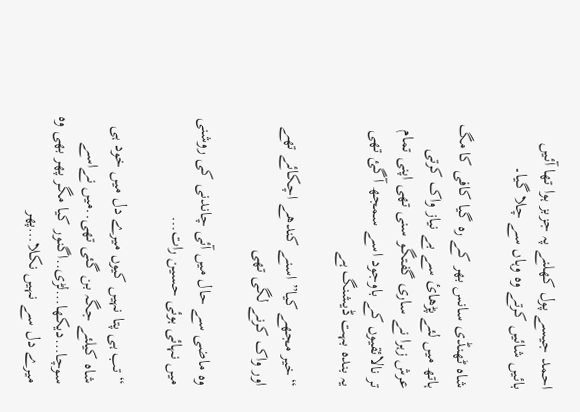احمد جیسے پول کھلنے پہ جزبز ہوا تھا آئیں بائیں شائیں کرتے وہ وہاں سے چلا گیا۔

شاہ ٹھنڈی سانس بھر کے رہ گیا کافی کا مگ ہاتھ میں لئے پڑھائ سے بے نیاز واک کرتی عرش زہرا نے ساری گفتگو سنی تھی اپنی تمام تر نالائقیوں کے باوجود اسے سمجھ آگئ تھی یہ بندہ بہت ڈیشنگ ہے

“خیر مجھے کیا” اسنے کندھے اچکائے تھے اور واک کرنے لگی تھی

وہ ماضی سے حال میں آئی چاندنی کی روشنی میں نہائی ہوئی حسین رات…

“تب ہی پتا نہیں کیوں میرے دل میں خود ہی شاہ کیلئے جگہ بن گئی تھی..میں نےاسے سوچا…دیکھا…لڑی..اگنور کیا مگر پھر بھی وہ میرے دل سے نہیں نکلا…پھر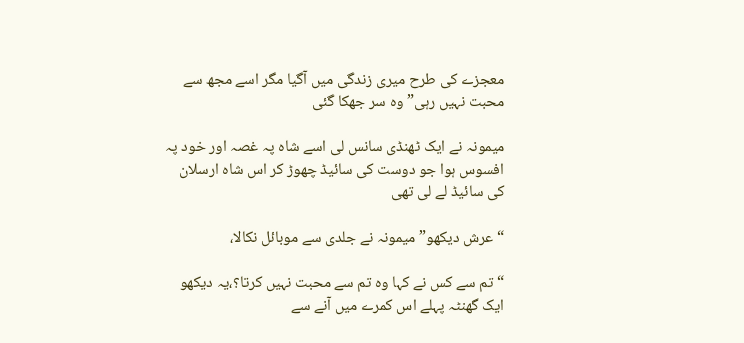معجزے کی طرح میری زندگی میں آگیا مگر اسے مجھ سے محبت نہیں رہی” وہ سر جھکا گئی

میمونہ نے ایک ٹھنڈی سانس لی اسے شاہ پہ غصہ اور خود پہ افسوس ہوا جو دوست کی سائیڈ چھوڑ کر اس شاہ ارسلان کی سائیڈ لے لی تھی

“عرش دیکھو” میمونہ نے جلدی سے موبائل نکالا،

“تم سے کس نے کہا وہ تم سے محبت نہیں کرتا؟،یہ دیکھو ایک گھنٹہ پہلے اس کمرے میں آنے سے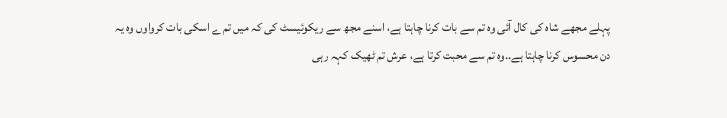پہلے مجھے شاہ کی کال آئی وہ تم سے بات کرنا چاہتا ہے، اسنے مجھ سے ریکوئیسٹ کی کہ میں تم ے اسکی بات کرواوں وہ یہ دن محسوس کرنا چاہتا ہے..وہ تم سے محبت کرتا ہے، عرش تم ٹھیک کہہ رہی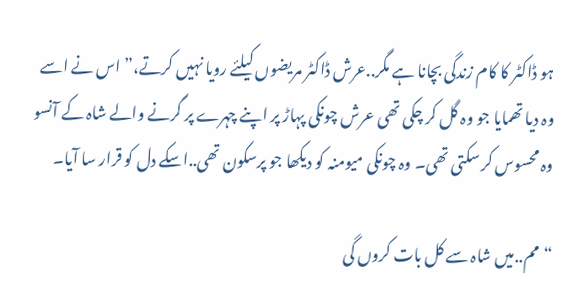ہو ڈاکٹر کا کام زندگی بچانا ہے مگر..عرش ڈاکٹر مریضوں کیلئے رویا نہیں کرتے،” اس نے اسے وہ دیا تھمایا جو وہ گل کر چکی تھی عرش چونکی پہاڑ پر اپنے چہرے پر گرنے والے شاہ کے آنسو وہ محسوس کر سکتی تھی۔ وہ چونکی میومنہ کو دیکھا جو پرسکون تھی..اسکے دل کو قرار سا آیا۔

“مم..میں شاہ سے کل بات کروں گی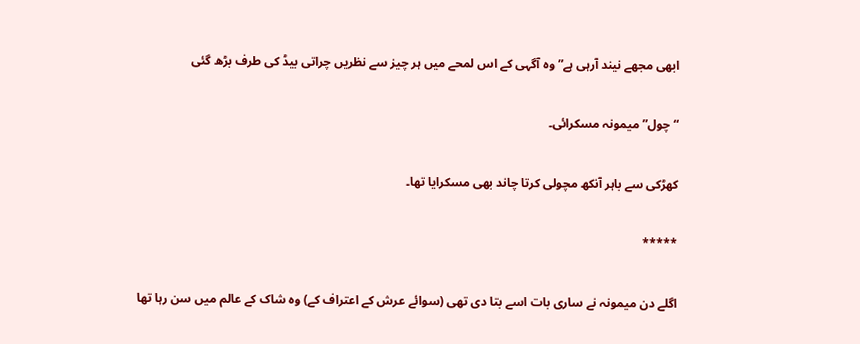ابھی مجھے نیند آرہی ہے” وہ آگہی کے اس لمحے میں ہر چیز سے نظریں چراتی بیڈ کی طرف بڑھ گئی

“چول” میمونہ مسکرائی۔

کھڑکی سے باہر آنکھ مچولی کرتا چاند بھی مسکرایا تھا۔

*****

اگلے دن میمونہ نے ساری بات اسے بتا دی تھی (سوائے عرش کے اعتراف کے) وہ شاک کے عالم میں سن رہا تھا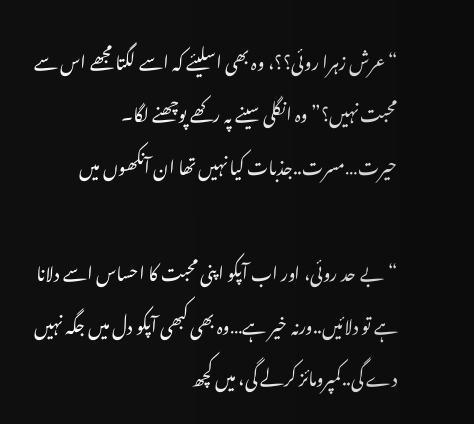“عرش زہرا روئی؟؟، وہ بھی اسلیئے کہ اسے لگتا مجھے اس سے محبت نہیں؟” وہ انگلی سینے پہ رکھے پوچھنے لگا۔ حیرت…مسرت..جذبات کیا نہیں تھا ان آنکھوں میں

“بے حد روئی، اور اب آپکو اپنی محبت کا احساس اسے دلانا ہے تو دلائیں..ورنہ خیر ہے…وہ بھی کبھی آپکو دل میں جگہ نہیں دے گی..کمپرومائز کرلے گی، میں کچھ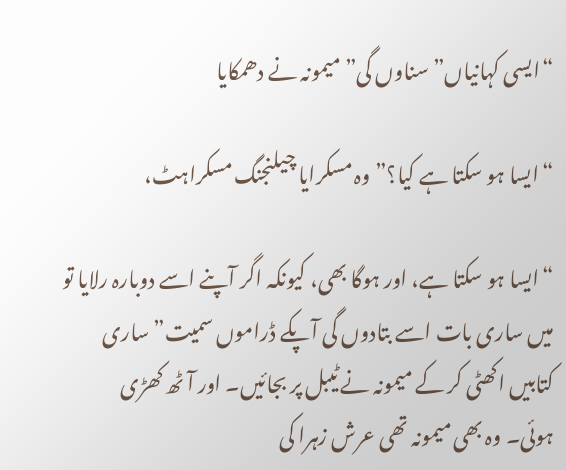“ایسی کہانیاں” سناوں گی” میمونہ نے دھمکایا

“ایسا ہو سکتا ہے کیا؟” وہ مسکرایا چیلنجنگ مسکراہٹ،

“ایسا ہو سکتا ہے، اور ہوگا بھی، کیونکہ اگر آپنے اسے دوبارہ رلایا تو میں ساری بات اسے بتادوں گی آپکے ڈراموں سمیت” ساری کتابیں اکھٹی کر کے میمونہ نے ٹیبل پر بجائیں۔ اور آٹھ کھڑی ہوئی۔ وہ بھی میمونہ تھی عرش زہرا کی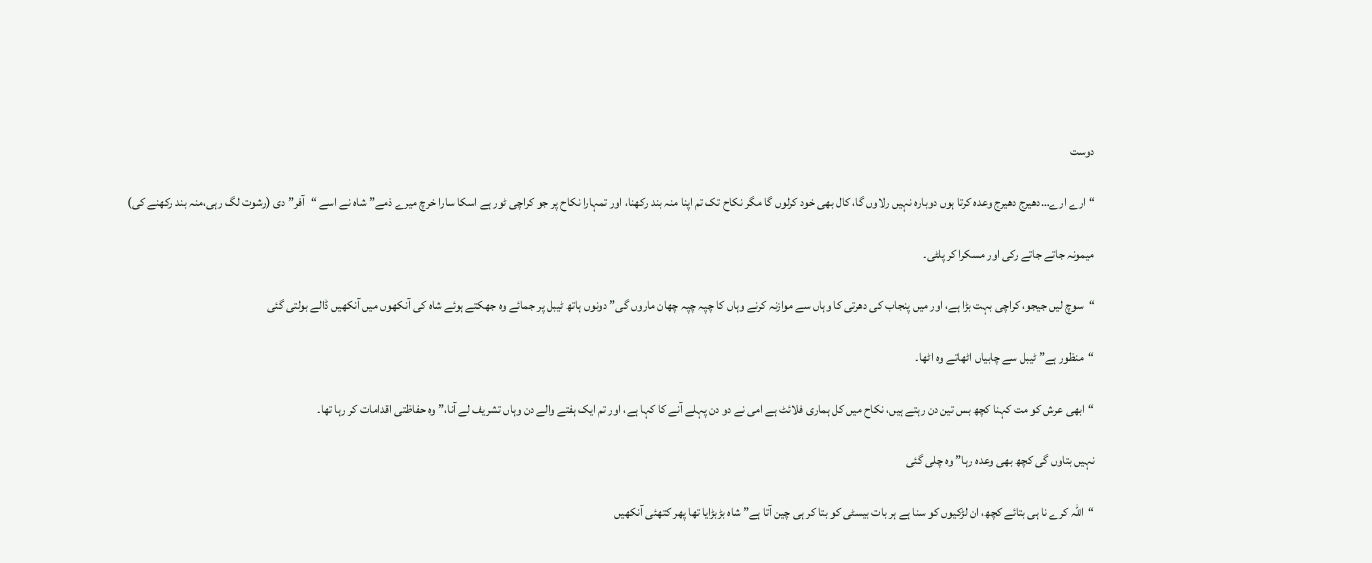دوست

“ارے ارے…دھیرج دھیرج وعدہ کرتا ہوں دوبارہ نہیں رلاوں گا، کال بھی خود کرلوں گا مگر نکاح تک تم اپنا منہ بند رکھنا، اور تمہارا نکاح پر جو کراچی ٹور ہے اسکا سارا خرچ میرے ذمے” شاہ نے اسے “آفر” دی (رشوت لگ رہی،منہ بند رکھنے کی)

میمونہ جاتے جاتے رکی اور مسکرا کر پلٹی۔

“سوچ لیں جیجو، کراچی بہت بڑا ہے، اور میں پنجاب کی دھرتی کا وہاں سے موازنہ کرنے وہاں کا چپہ چپہ چھان ماروں گی” دونوں ہاتھ ٹیبل پر جمائے وہ جھکتے ہوئے شاہ کی آنکھوں میں آنکھیں ڈالے بولتی گئی

“منظور ہے” ٹیبل سے چابیاں اٹھاتے وہ اٹھا۔

“ابھی عرش کو مت کہنا کچھ بس تین دن رہتے ہیں، نکاح میں کل ہماری فلائٹ ہے امی نے دو دن پہلے آنے کا کہا ہے، اور تم ایک ہفتے والے دن وہاں تشریف لے آنا،” وہ حفاظتی اقدامات کر رہا تھا۔

نہیں بتاوں گی کچھ بھی وعدہ رہا” وہ چلی گئی

“اللہ کرے نا ہی بتائے کچھ، ان لڑکیوں کو سنا ہے ہر بات بیسٹی کو بتا کر ہی چین آتا ہے” شاہ بڑبڑایا تھا پھر کتھئی آنکھیں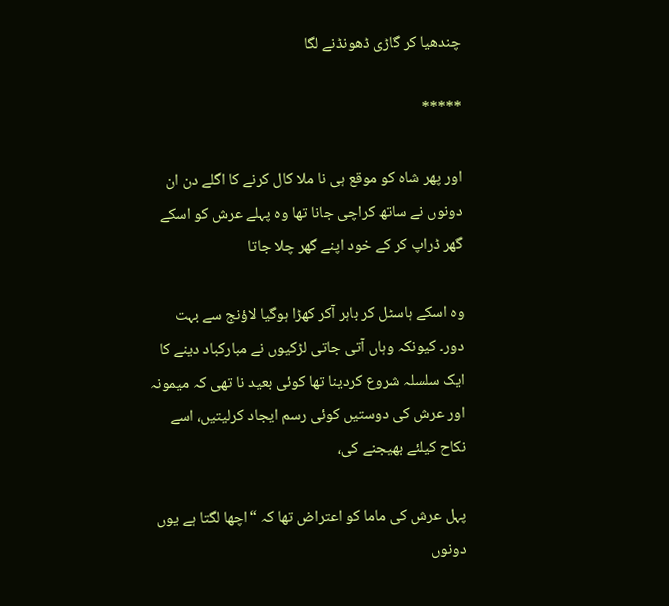چندھیا کر گاڑی ڈھونڈنے لگا

*****

اور پھر شاہ کو موقع ہی نا ملا کال کرنے کا اگلے دن ان دونوں نے ساتھ کراچی جانا تھا وہ پہلے عرش کو اسکے گھر ڈراپ کر کے خود اپنے گھر چلا جاتا

وہ اسکے ہاسٹل کر باہر آکر کھڑا ہوگیا لاؤنج سے بہت دور۔ کیونکہ وہاں آتی جاتی لڑکیوں نے مبارکباد دینے کا ایک سلسلہ شروع کردینا تھا کوئی بعید نا تھی کہ میمونہ اور عرش کی دوستیں کوئی رسم ایجاد کرلیتیں، اسے نکاح کیلئے بھیجنے کی،

پہل عرش کی ماما کو اعتراض تھا کہ “اچھا لگتا ہے یوں دونوں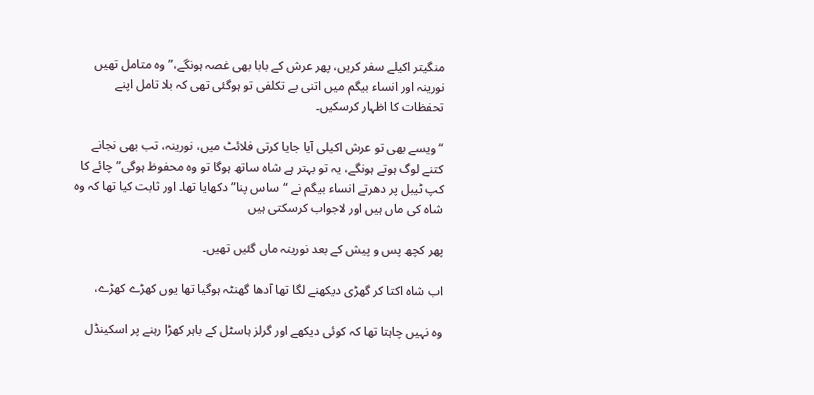منگیتر اکیلے سفر کریں، پھر عرش کے بابا بھی غصہ ہونگے،” وہ متامل تھیں نورینہ اور انساء بیگم میں اتنی بے تکلفی تو ہوگئی تھی کہ بلا تامل اپنے تحفظات کا اظہار کرسکیں۔

“ویسے بھی تو عرش اکیلی آیا جایا کرتی فلائٹ میں، نورینہ، تب بھی نجانے کتنے لوگ ہوتے ہونگے، یہ تو بہتر ہے شاہ ساتھ ہوگا تو وہ محفوظ ہوگی” چائے کا کپ ٹیبل پر دھرتے انساء بیگم نے “ساس پنا” دکھایا تھا۔ اور ثابت کیا تھا کہ وہ شاہ کی ماں ہیں اور لاجواب کرسکتی ہیں

پھر کچھ پس و پیش کے بعد نورینہ ماں گئیں تھیں۔

اب شاہ اکتا کر گھڑی دیکھنے لگا تھا آدھا گھنٹہ ہوگیا تھا یوں کھڑے کھڑے،

وہ نہیں چاہتا تھا کہ کوئی دیکھے اور گرلز ہاسٹل کے باہر کھڑا رہنے پر اسکینڈل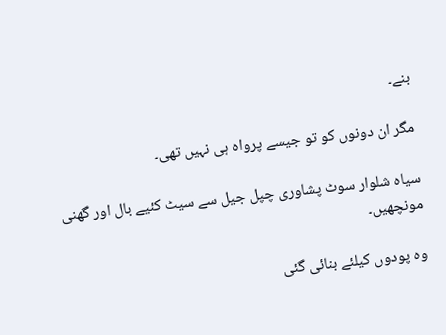بنے۔

مگر ان دونوں کو تو جیسے پرواہ ہی نہیں تھی۔

سیاہ شلوار سوٹ پشاوری چپل جیل سے سیٹ کئیے بال اور گھنی مونچھیں۔

وہ پودوں کیلئے بنائی گئی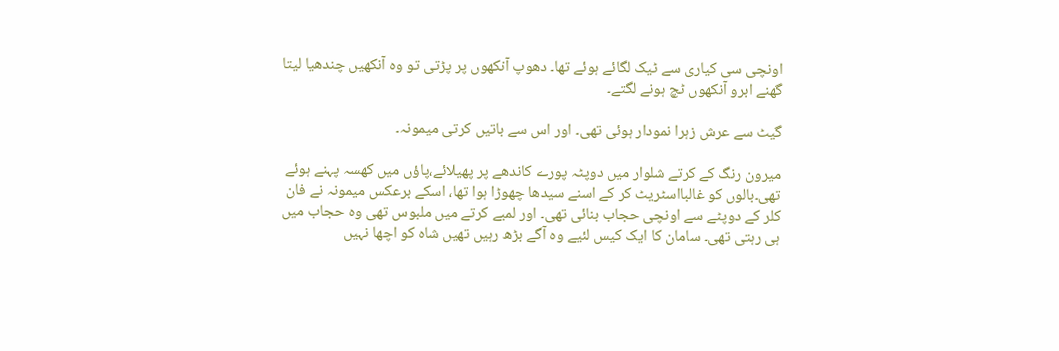اونچی سی کیاری سے ٹیک لگائے ہوئے تھا۔ دھوپ آنکھوں پر پڑتی تو وہ آنکھیں چندھیا لیتا گھنے ابرو آنکھوں ٹچ ہونے لگتے۔

گیٹ سے عرش زہرا نمودار ہوئی تھی۔ اور اس سے باتیں کرتی میمونہ۔

میرون رنگ کے کرتے شلوار میں دوپٹہ پورے کاندھے پر پھیلائے،پاؤں میں کھسہ پہنے ہوئے تھی۔بالوں کو غالبااسٹریٹ کر کے اسنے سیدھا چھوڑا ہوا تھا، اسکے برعکس میمونہ نے فان کلر کے دوپٹے سے اونچی حجاب بنائی تھی۔ اور لمبے کرتے میں ملبوس تھی وہ حجاب میں ہی رہتی تھی۔ سامان کا ایک کیس لئیے وہ آگے بڑھ رہیں تھیں شاہ کو اچھا نہیں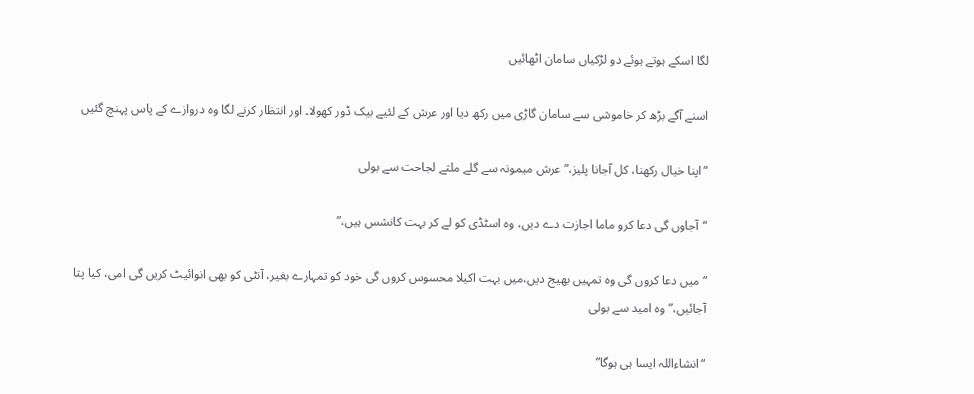لگا اسکے ہوتے ہوئے دو لڑکیاں سامان اٹھائیں

اسنے آگے بڑھ کر خاموشی سے سامان گاڑی میں رکھ دیا اور عرش کے لئیے بیک ڈور کھولا۔ اور انتظار کرنے لگا وہ دروازے کے پاس پہنچ گئیں

“اپنا خیال رکھنا، کل آجانا پلیز،” عرش میمونہ سے گلے ملتے لجاحت سے بولی

“آجاوں گی دعا کرو ماما اجازت دے دیں، وہ اسٹڈی کو لے کر بہت کانشس ہیں،”

“میں دعا کروں گی وہ تمہیں بھیج دیں،میں بہت اکیلا محسوس کروں گی خود کو تمہارے بغیر، آنٹی کو بھی انوائیٹ کریں گی امی، کیا پتا آجائیں،” وہ امید سے بولی

“انشاءاللہ ایسا ہی ہوگا”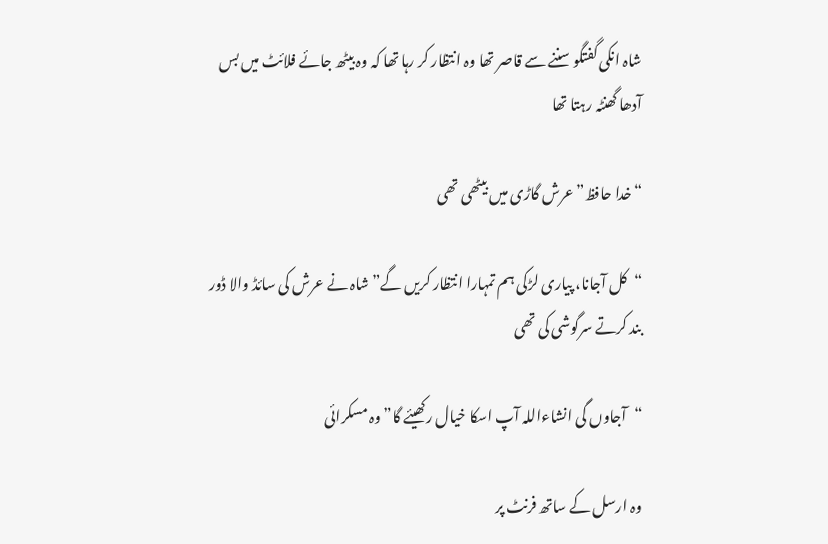شاہ انکی گفتگو سننے سے قاصر تھا وہ انتظار کر رہا تھا کہ وہ بیٹھ جائے فلائٹ میں بس آدھا گھنٹہ رہتا تھا

“خدا حافظ” عرش گاڑی میں بیٹھی تھی

“کل آجانا، پیاری لڑکی ہم تمہارا انتظار کریں گے” شاہ نے عرش کی سائڈ والا ڈور بند کرتے سرگوشی کی تھی

“آجاوں گی انشاءاللہ آپ اسکا خیال رکھیئے گا” وہ مسکرائی

وہ ارسل کے ساتھ فرنٹ پر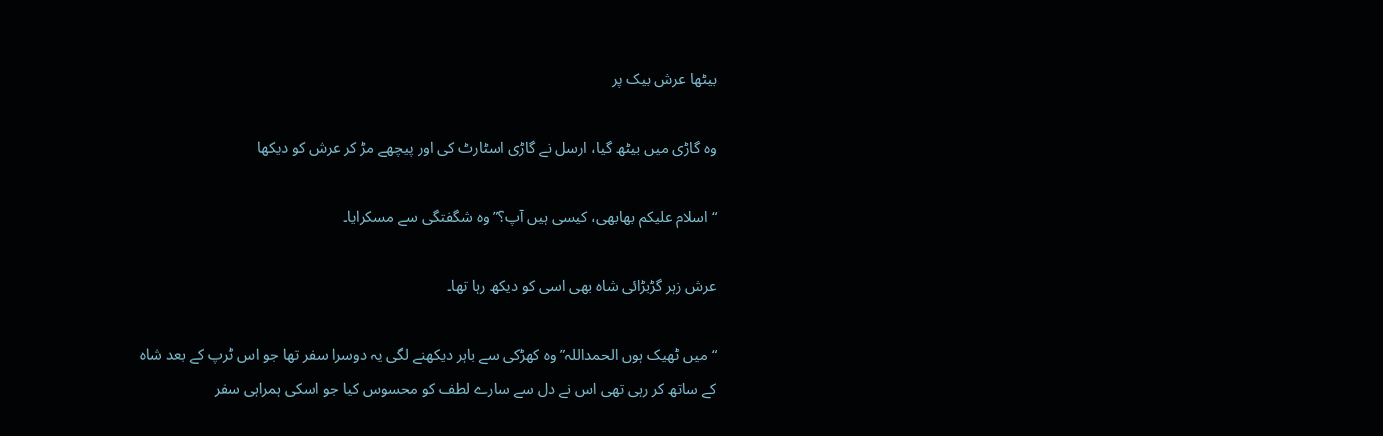بیٹھا عرش بیک پر

وہ گاڑی میں بیٹھ گیا، ارسل نے گاڑی اسٹارٹ کی اور پیچھے مڑ کر عرش کو دیکھا

“اسلام علیکم بھابھی، کیسی ہیں آپ؟” وہ شگفتگی سے مسکرایا۔

عرش زہر گڑبڑائی شاہ بھی اسی کو دیکھ رہا تھا۔

“میں ٹھیک ہوں الحمداللہ” وہ کھڑکی سے باہر دیکھنے لگی یہ دوسرا سفر تھا جو اس ٹرپ کے بعد شاہ کے ساتھ کر رہی تھی اس نے دل سے سارے لطف کو محسوس کیا جو اسکی ہمراہی سفر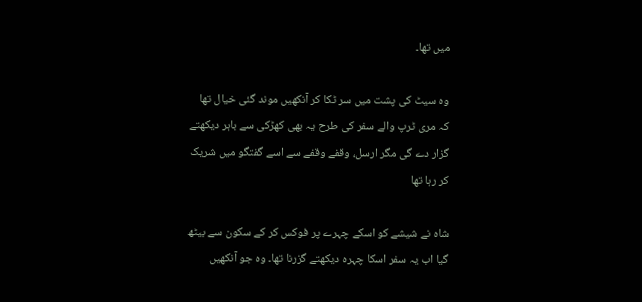میں تھا۔

وہ سیٹ کی پشت میں سر ٹکا کر آنکھیں موند گئی خیال تھا کہ مری ٹرپ والے سفر کی طرح یہ بھی کھڑکی سے باہر دیکھتے گزار دے گی مگر ارسل، وقفے وقفے سے اسے گفتگو میں شریک کر رہا تھا

شاہ نے شیشے کو اسکے چہرے پر فوکس کر کے سکون سے بیٹھ گیا اب یہ سفر اسکا چہرہ دیکھتے گزرنا تھا۔ وہ جو آنکھیں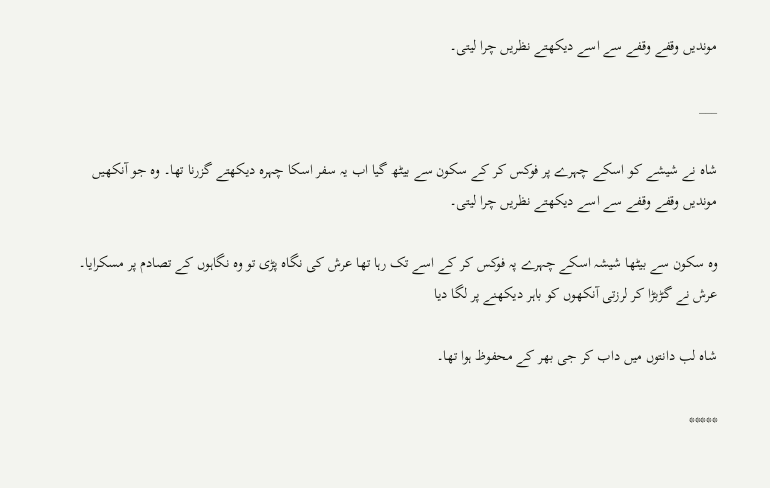موندیں وقفے وقفے سے اسے دیکھتے نظریں چرا لیتی۔

___

شاہ نے شیشے کو اسکے چہرے پر فوکس کر کے سکون سے بیٹھ گیا اب یہ سفر اسکا چہرہ دیکھتے گزرنا تھا۔ وہ جو آنکھیں موندیں وقفے وقفے سے اسے دیکھتے نظریں چرا لیتی۔

وہ سکون سے بیٹھا شیشہ اسکے چہرے پہ فوکس کر کے اسے تک رہا تھا عرش کی نگاہ پڑی تو وہ نگاہوں کے تصادم پر مسکرایا۔ عرش نے گڑبڑا کر لرزتی آنکھوں کو باہر دیکھنے پر لگا دیا

شاہ لب دانتوں میں داب کر جی بھر کے محفوظ ہوا تھا۔

*****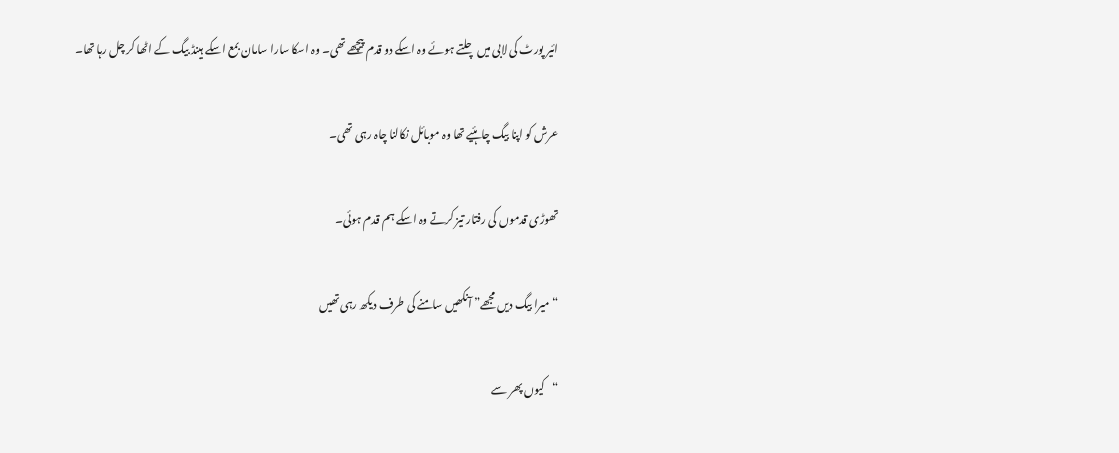ائیر پورٹ کی لابی میں چلتے ہوئے وہ اسکے دو قدم پیچھے تھی۔ وہ اسکا سارا سامان بمع اسکے ہینڈ بیگ کے اٹھا کر چل رہا تھا۔

عرش کو اپنا بیگ چاہئیے تھا وہ موبائل نکالنا چاہ رہی تھی۔

تھوڑی قدموں کی رفتار تیز کرتے وہ اسکے ہم قدم ہوئی۔

“میرا بیگ دیں مجھے” آنکھیں سامنے کی طرف دیکھ رہی تھیں

“کیوں پھر سے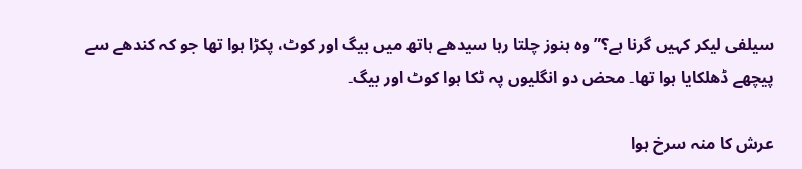سیلفی لیکر کہیں گرنا ہے؟” وہ ہنوز چلتا رہا سیدھے ہاتھ میں بیگ اور کوٹ، پکڑا ہوا تھا جو کہ کندھے سے پیچھے ڈھلکایا ہوا تھا۔ محض دو انگلیوں پہ ٹکا ہوا کوٹ اور بیگ۔

عرش کا منہ سرخ ہوا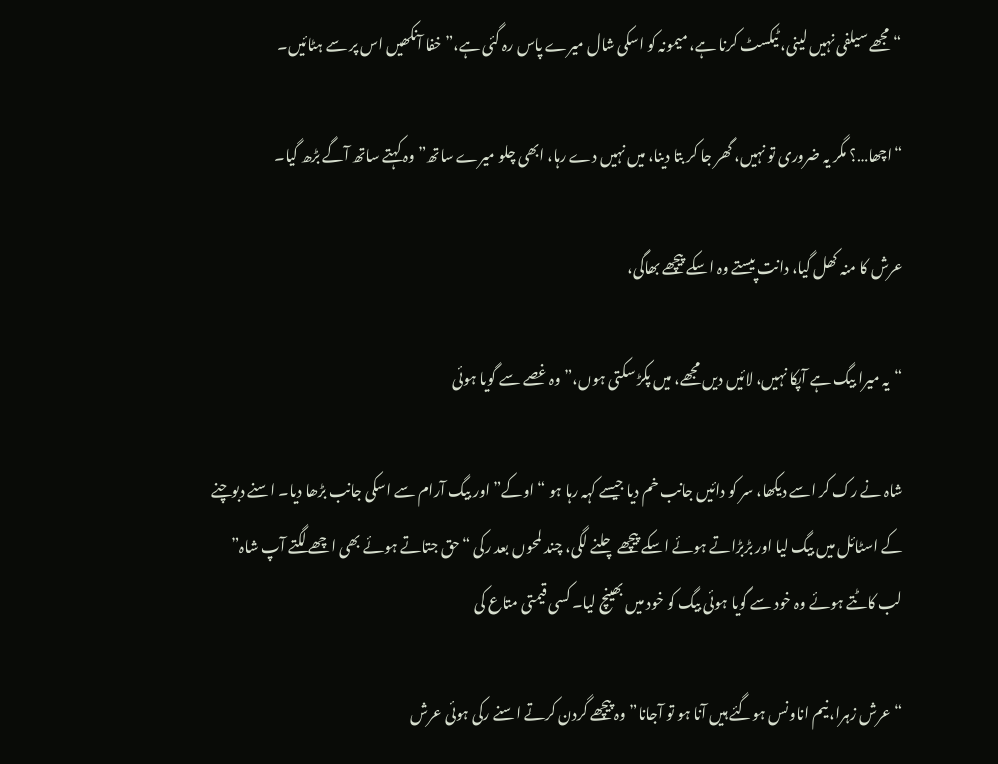“مجھے سیلفی نہیں لینی، ٹیکسٹ کرنا ہے، میمونہ کو اسکی شال میرے پاس رہ گئی ہے،” خفا آنکھیں اس پر سے ہٹائیں۔

“اچھا…؟ مگر یہ ضروری تو نہیں، گھر جا کر بتا دینا، میں نہیں دے رہا، ابھی چلو میرے ساتھ” وہ کہتے ساتھ آگے بڑھ گیا۔

عرش کا منہ کھل گیا، دانت پیستے وہ اسکے پیچھے بھاگی،

“یہ میرا بیگ ہے آپکا نہیں، لائیں دیں مجھے، میں پکڑ سکتی ہوں،” وہ غصے سے گویا ہوئی

شاہ نے رک کر اسے دیکھا، سر کو دائیں جانب خم دیا جیسے کہہ رہا ہو “اوکے” اور بیگ آرام سے اسکی جانب بڑھا دیا۔ اسنے دبوچنے کے اسٹائل میں بیگ لیا اور بڑبڑاتے ہوئے اسکے پیچھے چلنے لگی، چند لمحوں بعد رکی “حق جتاتے ہوئے بھی اچھے لگتے آپ شاہ” لب کاٹتے ہوئے وہ خود سے گویا ہوئی بیگ کو خود میں بھینچ لیا۔ کسی قیمتی متاع کی

“عرش زہرا، نیم اناونس ہوگئے ہیں آنا ہو تو آجانا” وہ پیچھے گردن کرتے اسنے رکی ہوئی عرش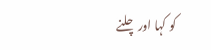کو کہا اور چلنے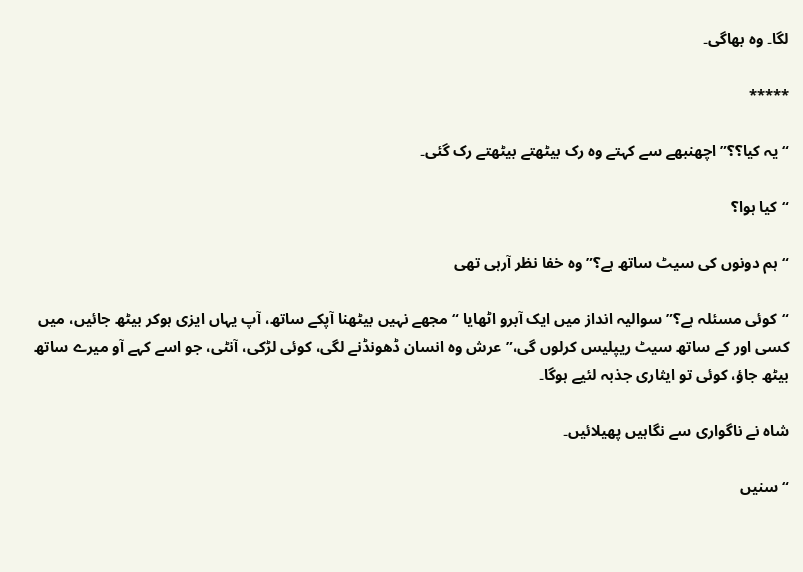لگا۔ وہ بھاگی۔

*****

“یہ کیا؟؟” اچھنبھے سے کہتے وہ رک بیٹھتے بیٹھتے رک گئی۔

“کیا ہوا؟

“ہم دونوں کی سیٹ ساتھ ہے؟” وہ خفا نظر آرہی تھی

“کوئی مسئلہ ہے؟” سوالیہ انداز میں ایک آبرو اٹھایا “مجھے نہیں بیٹھنا آپکے ساتھ، آپ یہاں ایزی ہوکر بیٹھ جائیں، میں کسی اور کے ساتھ سیٹ ریپلیس کرلوں گی،” عرش وہ انسان ڈھونڈنے لگی، کوئی لڑکی، آنٹی، جو اسے کہے آو میرے ساتھ بیٹھ جاؤ، کوئی تو ایثاری جذبہ لئیے ہوگا۔

شاہ نے ناگواری سے نگاہیں پھیلائیں۔

“سنیں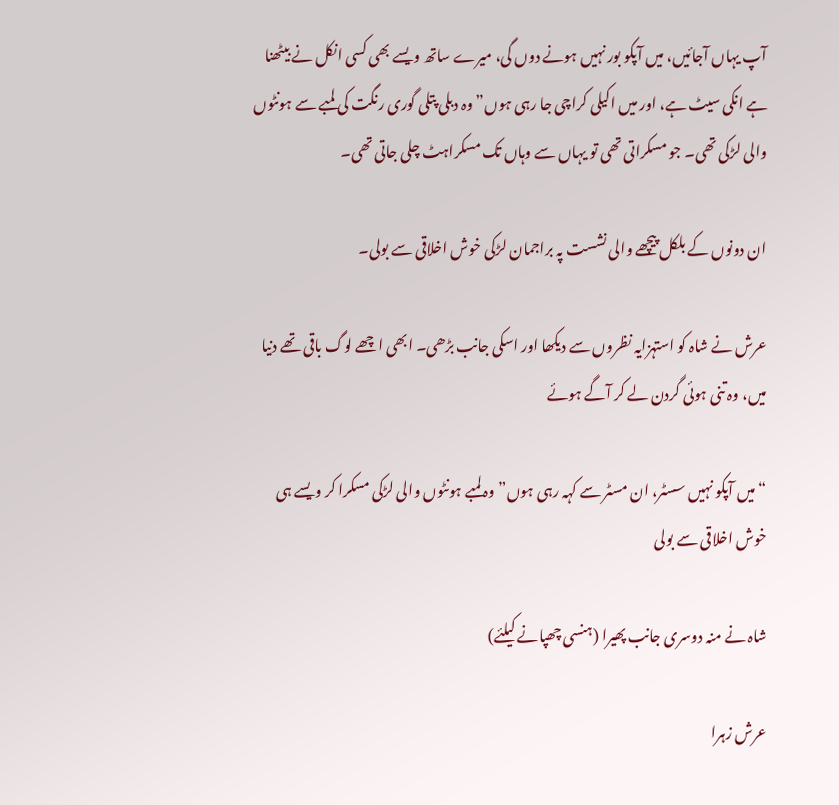آپ یہاں آجائیں، میں آپکو بور نہیں ہونے دوں گی، میرے ساتھ ویسے بھی کسی انکل نے بیٹھنا ہے انکی سیٹ ہے، اور میں اکیلی کراچی جا رہی ہوں” وہ دبلی پتلی گوری رنگت کی لمبے سے ہونٹوں والی لڑکی تھی۔ جو مسکراتی تھی تو یہاں سے وہاں تک مسکراہٹ چلی جاتی تھی۔

ان دونوں کے بلکل پیچھے والی نشست پہ براجمان لڑکی خوش اخلاقی سے بولی۔

عرش نے شاہ کو استہزایہ نظروں سے دیکھا اور اسکی جانب بڑھی۔ ابھی اچھے لوگ باقی تھے دنیا میں، وہ تنی ہوئی گردن لے کر آگے ہوئے

“میں آپکو نہیں سسٹر، ان مسٹر سے کہہ رہی ہوں” وہ لمبے ہونٹوں والی لڑکی مسکرا کر ویسے ہی خوش اخلاقی سے بولی

شاہ نے منہ دوسری جانب پھیرا (ہنسی چھپانے کیلئے)

عرش زہرا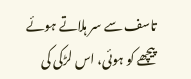تاسف سے سر ہلاتے ہوئے پیچھے کو ہوئی، اس لڑکی کی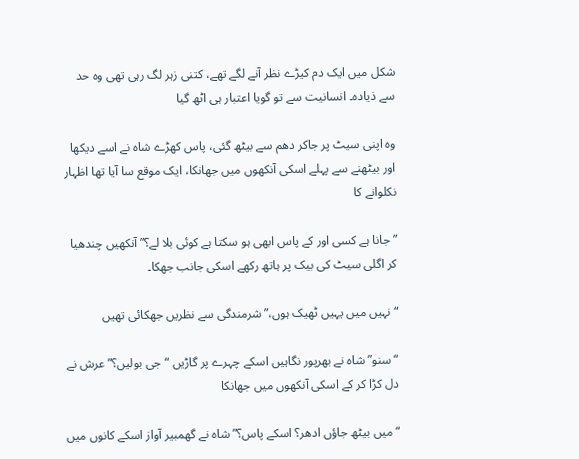شکل میں ایک دم کیڑے نظر آنے لگے تھے، کتنی زہر لگ رہی تھی وہ حد سے ذیادہ۔ انسانیت سے تو گویا اعتبار ہی اٹھ گیا

وہ اپنی سیٹ پر جاکر دھم سے بیٹھ گئی، پاس کھڑے شاہ نے اسے دیکھا اور بیٹھنے سے پہلے اسکی آنکھوں میں جھانکا، ایک موقع سا آیا تھا اظہار نکلوانے کا

” جانا ہے کسی اور کے پاس ابھی ہو سکتا ہے کوئی بلا لے؟” آنکھیں چندھیا کر اگلی سیٹ کی بیک پر ہاتھ رکھے اسکی جانب جھکا۔

“نہیں میں یہیں ٹھیک ہوں،”شرمندگی سے نظریں جھکائی تھیں

“سنو” شاہ نے بھرپور نگاہیں اسکے چہرے پر گاڑیں “جی بولیں؟” عرش نے دل کڑا کر کے اسکی آنکھوں میں جھانکا

“میں بیٹھ جاؤں ادھر؟ اسکے پاس؟” شاہ نے گھمبیر آواز اسکے کانوں میں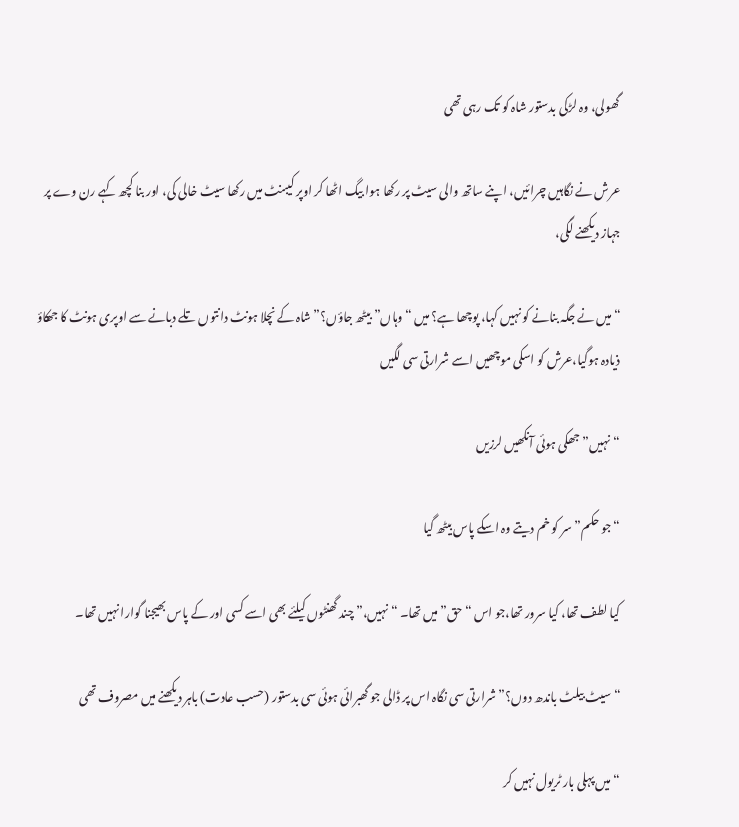گھولی، وہ لڑکی بدستور شاہ کو تک رہی تھی

عرش نے نگاہیں چرائیں، اپنے ساتھ والی سیٹ پر رکھا ہوا بیگ اٹھا کر اوپر کیبنٹ میں رکھا سیٹ خالی کی، اور بنا کچھ کہے رن وے پر جہاز دیکھنے لگی،

“میں نے جگہ بنانے کو نہیں کہا، پوچھا ہے؟ میں “وہاں” بیٹھ جاؤں؟” شاہ کے نچلا ہونٹ دانتوں تلے دبانے سے اوپری ہونٹ کا جھکاؤ ذیادہ ہوگیا،عرش کو اسکی موچھیں اسے شرارتی سی لگیں

“نہیں” جھکی ہوئی آنکھیں لرزیں

“جو حکم” سر کو خم دیتے وہ اسکے پاس بیٹھ گیا

کیا لطف تھا، کیا سرور تھا،جو اس “حق”میں تھا۔ “نہیں،” چند گھنٹوں کیلئے بھی اسے کسی اور کے پاس بھیجنا گوارا نہیں تھا۔

“سیٹ بیلٹ باندھ دوں؟” شرارتی سی نگاہ اس پر ڈالی جو گھبرائی ہوئی سی بدستور (حسب عادت) باہر دیکھنے میں مصروف تھی

“میں پہلی بار ٹریول نہیں کر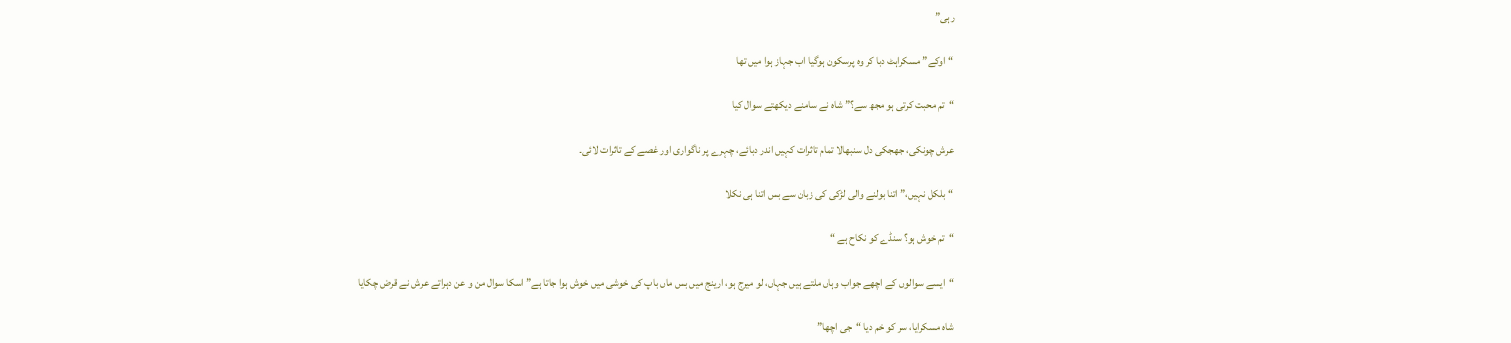رہی”

“اوکے” مسکراہٹ دبا کر وہ پرسکون ہوگیا اب جہاز ہوا میں تھا

“تم محبت کرتی ہو مجھ سے؟” شاہ نے سامنے دیکھتے سوال کیا

عرش چونکی، جھجکی دل سنبھالا تمام تاثرات کہیں اندر دبائے، چہرے پر ناگواری اور غصے کے تاثرات لائی۔

“بلکل نہیں،” اتنا بولنے والی لڑکی کی زبان سے بس اتنا ہی نکلا

“تم خوش ہو؟ سنڈے کو نکاح ہے “

“ایسے سوالوں کے اچھے جواب وہاں ملتے ہیں جہاں، لو میرج ہو، ارینج میں بس ماں باپ کی خوشی میں خوش ہوا جاتا ہے” اسکا سوال من و عن دہراتے عرش نے قرض چکایا

شاہ مسکرایا، سر کو خم دیا “جی اچھا”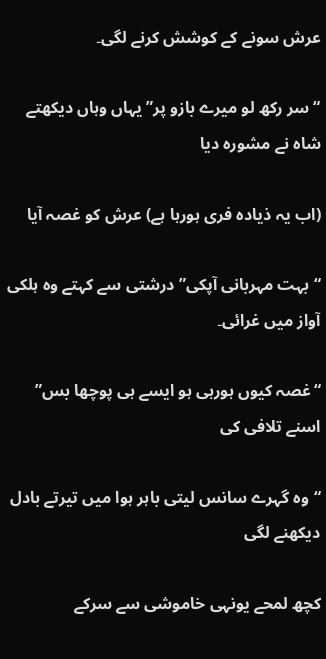عرش سونے کے کوشش کرنے لگی۔

“سر رکھ لو میرے بازو پر” یہاں وہاں دیکھتے شاہ نے مشورہ دیا

(اب یہ ذیادہ فری ہورہا ہے) عرش کو غصہ آیا

“بہت مہربانی آپکی” درشتی سے کہتے وہ ہلکی آواز میں غرائی۔

“غصہ کیوں ہورہی ہو ایسے ہی پوچھا بس” اسنے تلافی کی

“وہ گہرے سانس لیتی باہر ہوا میں تیرتے بادل دیکھنے لگی

کچھ لمحے یونہی خاموشی سے سرکے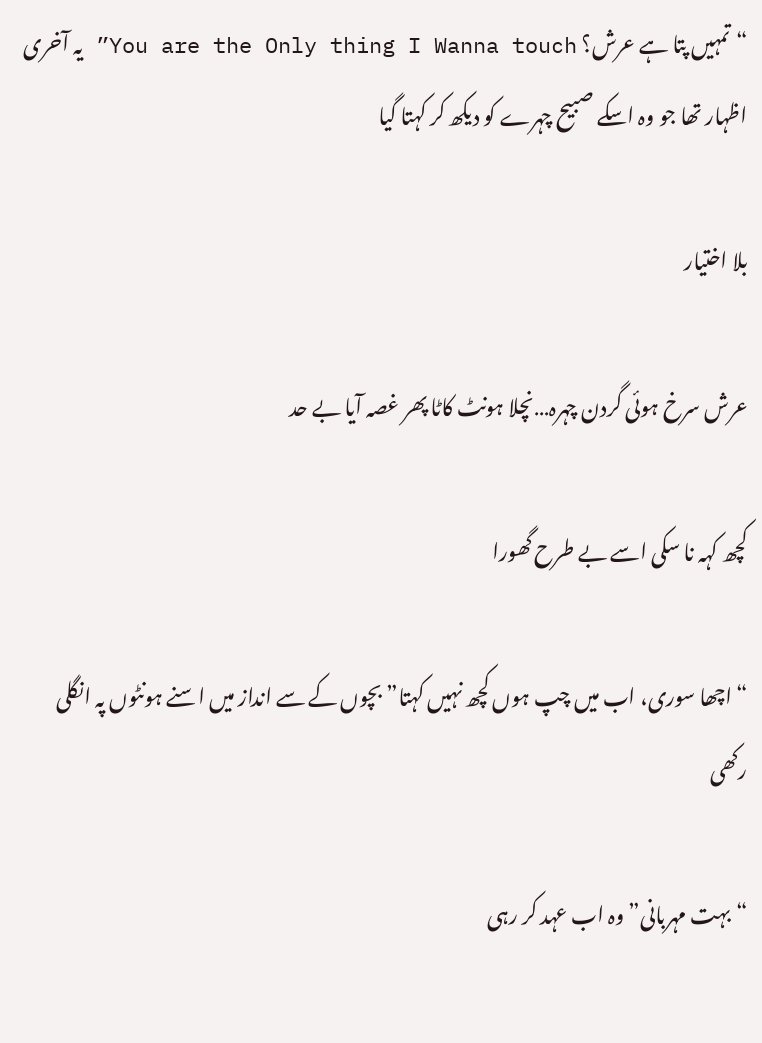“تمہیں پتا ہے عرش؟ You are the Only thing I Wanna touch” یہ آخری اظہار تھا جو وہ اسکے صبیح چہرے کو دیکھ کر کہتا گیا

بلا اختیار

عرش سرخ ہوئی گردن چہرہ…نچلا ہونٹ کاٹا پھر غصہ آیا بے حد

کچھ کہہ نا سکی اسے بے طرح گھورا

“اچھا سوری، اب میں چپ ہوں کچھ نہیں کہتا” بچوں کے سے انداز میں اسنے ہونٹوں پہ انگلی رکھی

“بہت مہربانی” وہ اب عہد کر رہی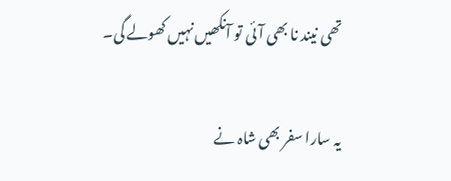تھی نیند نا بھی آئی تو آنکھیں نہیں کھولے گی۔

یہ سارا سفر بھی شاہ نے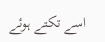اسے تکتے ہوئے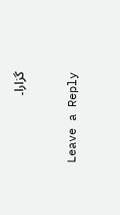گزارا۔

Leave a Reply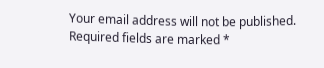Your email address will not be published. Required fields are marked *